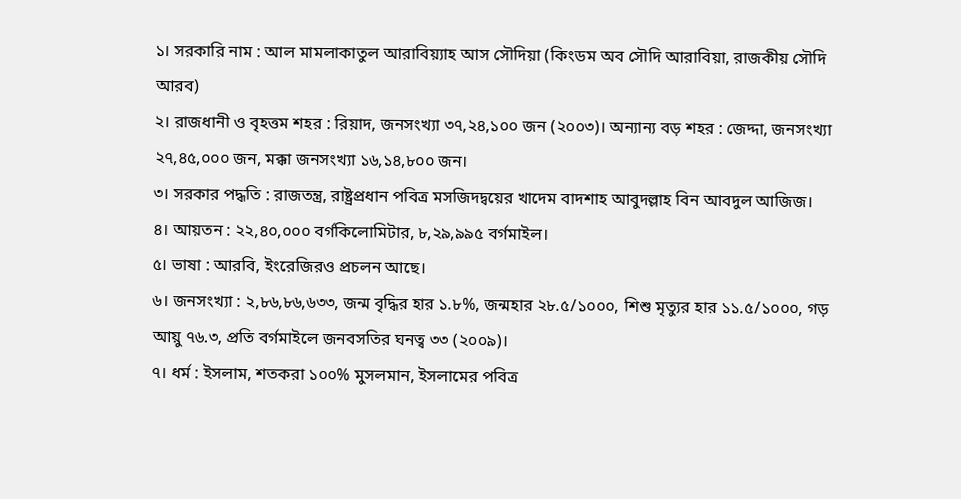১। সরকারি নাম : আল মামলাকাতুল আরাবিয়্যাহ আস সৌদিয়া (কিংডম অব সৌদি আরাবিয়া, রাজকীয় সৌদি আরব)
২। রাজধানী ও বৃহত্তম শহর : রিয়াদ, জনসংখ্যা ৩৭,২৪,১০০ জন (২০০৩)। অন্যান্য বড় শহর : জেদ্দা, জনসংখ্যা ২৭,৪৫,০০০ জন, মক্কা জনসংখ্যা ১৬,১৪,৮০০ জন।
৩। সরকার পদ্ধতি : রাজতন্ত্র, রাষ্ট্রপ্রধান পবিত্র মসজিদদ্বয়ের খাদেম বাদশাহ আবুদল্লাহ বিন আবদুল আজিজ।
৪। আয়তন : ২২,৪০,০০০ বর্গকিলোমিটার, ৮,২৯,৯৯৫ বর্গমাইল।
৫। ভাষা : আরবি, ইংরেজিরও প্রচলন আছে।
৬। জনসংখ্যা : ২,৮৬,৮৬,৬৩৩, জন্ম বৃদ্ধির হার ১.৮%, জন্মহার ২৮.৫/১০০০, শিশু মৃত্যুর হার ১১.৫/১০০০, গড় আয়ু ৭৬.৩, প্রতি বর্গমাইলে জনবসতির ঘনত্ব ৩৩ (২০০৯)।
৭। ধর্ম : ইসলাম, শতকরা ১০০% মুসলমান, ইসলামের পবিত্র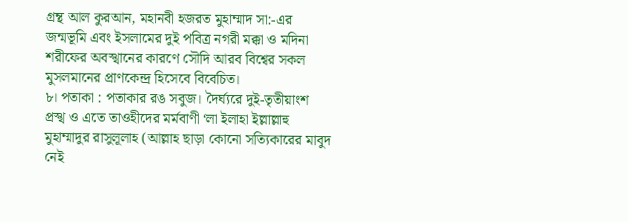গ্রন্থ আল কুরআন, মহানবী হজরত মুহাম্মাদ সা:-এর জন্মভূমি এবং ইসলামের দুই পবিত্র নগরী মক্কা ও মদিনা শরীফের অবস্খানের কারণে সৌদি আরব বিশ্বের সকল মুসলমানের প্রাণকেন্দ্র হিসেবে বিবেচিত।
৮। পতাকা : পতাকার রঙ সবুজ। দৈর্ঘ্যরে দুই-তৃতীয়াংশ প্রস্খ ও এতে তাওহীদের মর্মবাণী ‘লা ইলাহা ইল্লাল্লাহু মুহাম্মাদুর রাসুলূলাহ (আল্লাহ ছাড়া কোনো সত্যিকারের মাবুদ নেই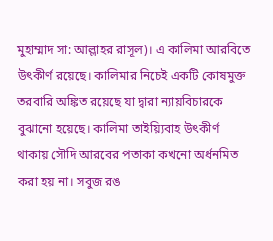মুহাম্মাদ সা: আল্লাহর রাসূল)। এ কালিমা আরবিতে উৎকীর্ণ রয়েছে। কালিমার নিচেই একটি কোষমুক্ত তরবারি অঙ্কিত রয়েছে যা দ্বারা ন্যায়বিচারকে বুঝানো হয়েছে। কালিমা তাইয়্যিবাহ উৎকীর্ণ থাকায় সৌদি আরবের পতাকা কখনো অর্ধনমিত করা হয় না। সবুজ রঙ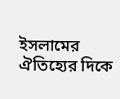ইসলামের ঐতিহ্যের দিকে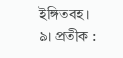ইঙ্গিতবহ।
৯। প্রতীক :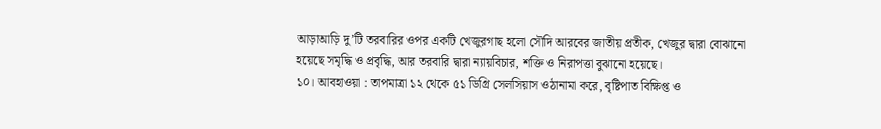আড়াআড়ি দু’টি তরবারির ওপর একটি খেজুরগাছ হলো সৌদি আরবের জাতীয় প্রতীক, খেজুর দ্বারা বোঝানো হয়েছে সমৃদ্ধি ও প্রবৃদ্ধি, আর তরবারি দ্বারা ন্যায়বিচার, শক্তি ও নিরাপত্তা বুঝানো হয়েছে।
১০। আবহাওয়া : তাপমাত্রা ১২ থেকে ৫১ ডিগ্রি সেলসিয়াস ওঠানামা করে, বৃষ্টিপাত বিক্ষিপ্ত ও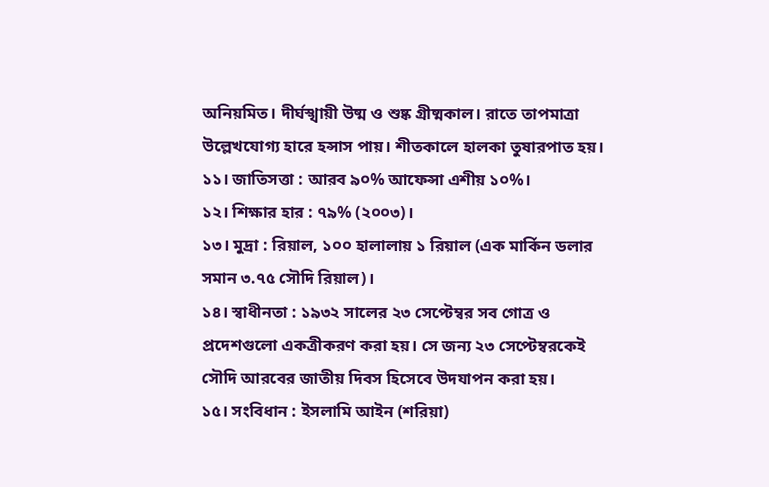অনিয়মিত। দীর্ঘস্খায়ী উষ্ম ও শুষ্ক গ্রীষ্মকাল। রাতে তাপমাত্রা উল্লেখযোগ্য হারে হন্সাস পায়। শীতকালে হালকা তুষারপাত হয়।
১১। জাতিসত্তা : আরব ৯০% আফেন্সা এশীয় ১০%।
১২। শিক্ষার হার : ৭৯% (২০০৩)।
১৩। মুদ্রা : রিয়াল, ১০০ হালালায় ১ রিয়াল (এক মার্কিন ডলার সমান ৩.৭৫ সৌদি রিয়াল)।
১৪। স্বাধীনতা : ১৯৩২ সালের ২৩ সেপ্টেম্বর সব গোত্র ও প্রদেশগুলো একত্রীকরণ করা হয়। সে জন্য ২৩ সেপ্টেম্বরকেই সৌদি আরবের জাতীয় দিবস হিসেবে উদযাপন করা হয়।
১৫। সংবিধান : ইসলামি আইন (শরিয়া)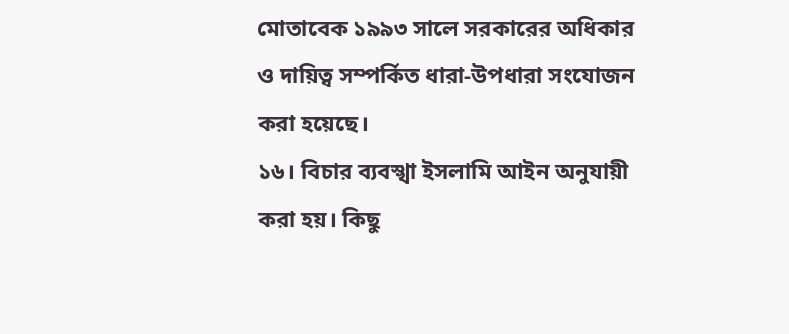মোতাবেক ১৯৯৩ সালে সরকারের অধিকার ও দায়িত্ব সম্পর্কিত ধারা-উপধারা সংযোজন করা হয়েছে।
১৬। বিচার ব্যবস্খা ইসলামি আইন অনুযায়ী করা হয়। কিছু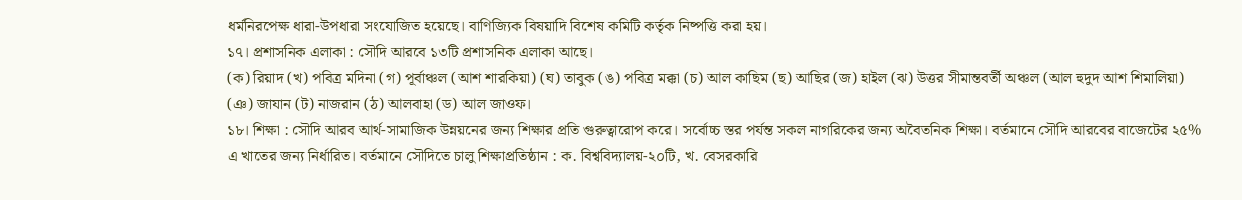ধর্মনিরপেক্ষ ধারা-উপধারা সংযোজিত হয়েছে। বাণিজ্যিক বিষয়াদি বিশেষ কমিটি কর্তৃক নিষ্পত্তি করা হয়।
১৭। প্রশাসনিক এলাকা : সৌদি আরবে ১৩টি প্রশাসনিক এলাকা আছে।
(ক) রিয়াদ (খ) পবিত্র মদিনা (গ) পূর্বাঞ্চল (আশ শারকিয়া) (ঘ) তাবুক (ঙ) পবিত্র মক্কা (চ) আল কাছিম (ছ) আছির (জ) হাইল (ঝ) উত্তর সীমান্তবর্তী অঞ্চল (আল হুদুদ আশ শিমালিয়া) (ঞ) জাযান (ট) নাজরান (ঠ) আলবাহা (ড) আল জাওফ।
১৮। শিক্ষা : সৌদি আরব আর্থ-সামাজিক উন্নয়নের জন্য শিক্ষার প্রতি গুরুত্বারোপ করে। সর্বোচ্চ স্তর পর্যন্ত সকল নাগরিকের জন্য অবৈতনিক শিক্ষা। বর্তমানে সৌদি আরবের বাজেটের ২৫% এ খাতের জন্য নির্ধারিত। বর্তমানে সৌদিতে চালু শিক্ষাপ্রতিষ্ঠান : ক. বিশ্ববিদ্যালয়-২০টি, খ. বেসরকারি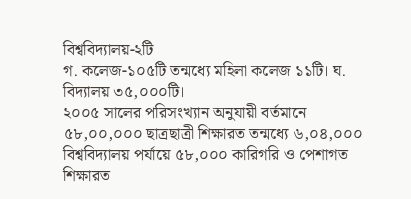বিশ্ববিদ্যালয়-২টি
গ. কলেজ-১০৫টি তন্মধ্যে মহিলা কলেজ ১১টি। ঘ. বিদ্যালয় ৩৫,০০০টি।
২০০৫ সালের পরিসংখ্যান অনুযায়ী বর্তমানে ৫৮,০০,০০০ ছাত্রছাত্রী শিক্ষারত তন্মধ্যে ৬,০৪,০০০ বিশ্ববিদ্যালয় পর্যায়ে ৫৮,০০০ কারিগরি ও পেশাগত শিক্ষারত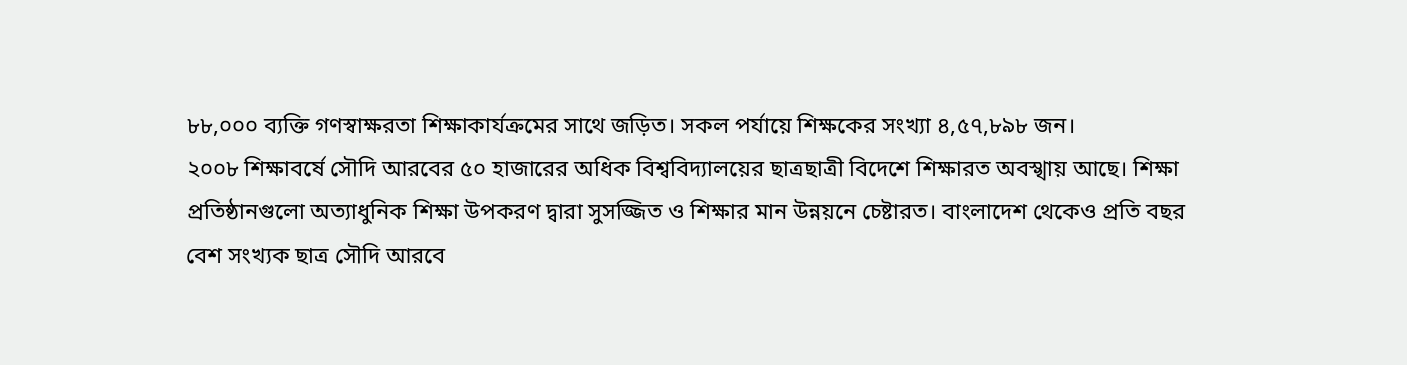৮৮,০০০ ব্যক্তি গণস্বাক্ষরতা শিক্ষাকার্যক্রমের সাথে জড়িত। সকল পর্যায়ে শিক্ষকের সংখ্যা ৪,৫৭,৮৯৮ জন।
২০০৮ শিক্ষাবর্ষে সৌদি আরবের ৫০ হাজারের অধিক বিশ্ববিদ্যালয়ের ছাত্রছাত্রী বিদেশে শিক্ষারত অবস্খায় আছে। শিক্ষা প্রতিষ্ঠানগুলো অত্যাধুনিক শিক্ষা উপকরণ দ্বারা সুসজ্জিত ও শিক্ষার মান উন্নয়নে চেষ্টারত। বাংলাদেশ থেকেও প্রতি বছর বেশ সংখ্যক ছাত্র সৌদি আরবে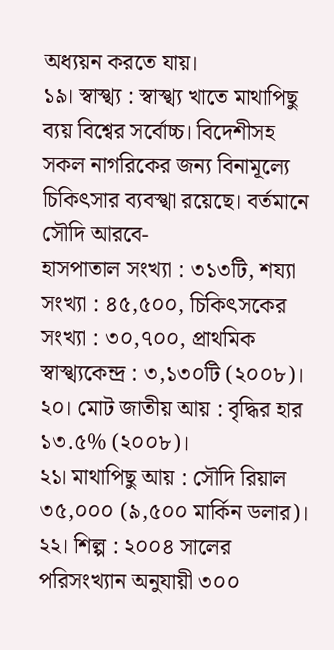অধ্যয়ন করতে যায়।
১৯। স্বাস্খ্য : স্বাস্খ্য খাতে মাথাপিছু ব্যয় বিশ্বের সর্বোচ্চ। বিদেশীসহ সকল নাগরিকের জন্য বিনামূল্যে চিকিৎসার ব্যবস্খা রয়েছে। বর্তমানে সৌদি আরবে-
হাসপাতাল সংখ্যা : ৩১৩টি, শয্যা সংখ্যা : ৪৫,৫০০, চিকিৎসকের সংখ্যা : ৩০,৭০০, প্রাথমিক স্বাস্খ্যকেন্দ্র : ৩,১৩০টি (২০০৮)।
২০। মোট জাতীয় আয় : বৃদ্ধির হার ১৩.৫% (২০০৮)।
২১। মাথাপিছু আয় : সৌদি রিয়াল ৩৫,০০০ (৯,৫০০ মার্কিন ডলার)।
২২। শিল্প : ২০০৪ সালের পরিসংখ্যান অনুযায়ী ৩০০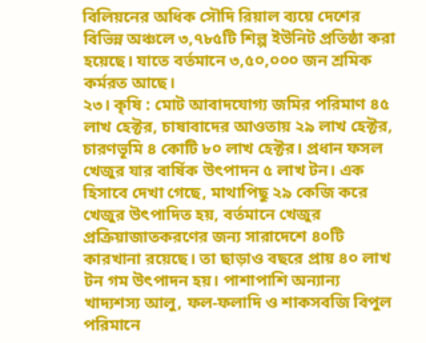বিলিয়নের অধিক সৌদি রিয়াল ব্যয়ে দেশের বিভিন্ন অঞ্চলে ৩,৭৮৫টি শিল্প ইউনিট প্রতিষ্ঠা করা হয়েছে। যাতে বর্তমানে ৩,৫০,০০০ জন শ্রমিক কর্মরত আছে।
২৩। কৃষি : মোট আবাদযোগ্য জমির পরিমাণ ৪৫ লাখ হেক্টর, চাষাবাদের আওতায় ২৯ লাখ হেক্টর, চারণভূমি ৪ কোটি ৮০ লাখ হেক্টর। প্রধান ফসল খেজুর যার বার্ষিক উৎপাদন ৫ লাখ টন। এক হিসাবে দেখা গেছে, মাথাপিছু ২৯ কেজি করে খেজুর উৎপাদিত হয়, বর্তমানে খেজুর প্রক্রিয়াজাতকরণের জন্য সারাদেশে ৪০টি কারখানা রয়েছে। তা ছাড়াও বছরে প্রায় ৪০ লাখ টন গম উৎপাদন হয়। পাশাপাশি অন্যান্য খাদ্যশস্য আলু, ফল-ফলাদি ও শাকসবজি বিপুল পরিমানে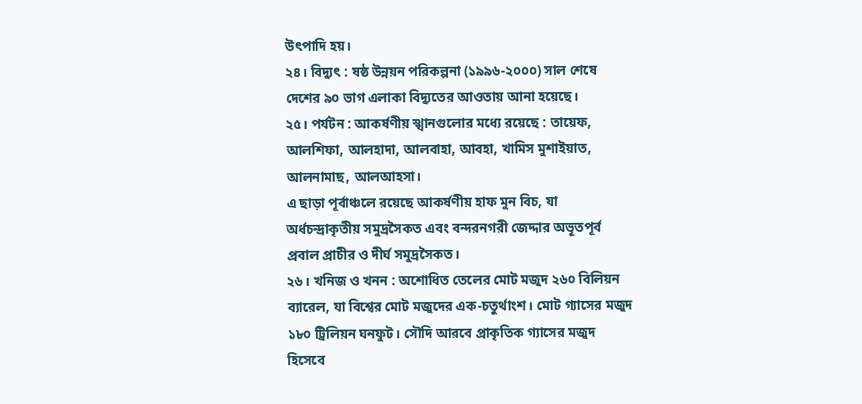উৎপাদি হয়।
২৪। বিদ্যুৎ : ষষ্ঠ উন্নয়ন পরিকল্পনা (১৯৯৬-২০০০) সাল শেষে দেশের ৯০ ভাগ এলাকা বিদ্যুতের আওতায় আনা হয়েছে।
২৫। পর্যটন : আকর্ষণীয় স্খানগুলোর মধ্যে রয়েছে : তায়েফ, আলশিফা, আলহাদা, আলবাহা, আবহা, খামিস মুশাইয়াত, আলনামাছ, আলআহসা।
এ ছাড়া পূর্বাঞ্চলে রয়েছে আকর্ষণীয় হাফ মুন বিচ, যা অর্ধচন্দ্রাকৃতীয় সমুদ্রসৈকত এবং বন্দরনগরী জেদ্দার অভূতপূর্ব প্রবাল প্রাচীর ও দীর্ঘ সমুদ্রসৈকত।
২৬। খনিজ ও খনন : অশোধিত তেলের মোট মজুদ ২৬০ বিলিয়ন ব্যারেল, যা বিশ্বের মোট মজুদের এক-চতুর্থাংশ। মোট গ্যাসের মজুদ ১৮০ ট্রিলিয়ন ঘনফুট। সৌদি আরবে প্রাকৃতিক গ্যাসের মজুদ হিসেবে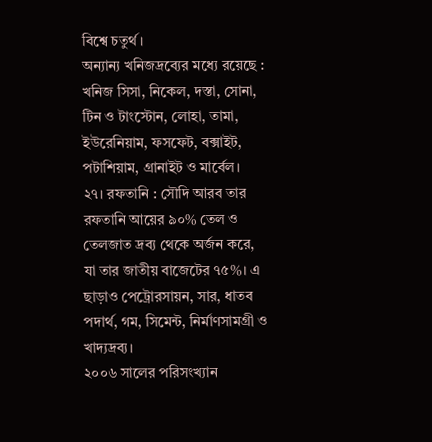বিশ্বে চতুর্থ।
অন্যান্য খনিজদ্রব্যের মধ্যে রয়েছে : খনিজ সিসা, নিকেল, দস্তা, সোনা, টিন ও টাংস্টোন, লোহা, তামা, ইউরেনিয়াম, ফসফেট, বক্সাইট, পটাশিয়াম, গ্রানাইট ও মার্বেল।
২৭। রফতানি : সৌদি আরব তার রফতানি আয়ের ৯০% তেল ও তেলজাত দ্রব্য থেকে অর্জন করে, যা তার জাতীয় বাজেটের ৭৫%। এ ছাড়াও পেট্রোরসায়ন, সার, ধাতব পদার্থ, গম, সিমেন্ট, নির্মাণসামগ্রী ও খাদ্যদ্রব্য।
২০০৬ সালের পরিসংখ্যান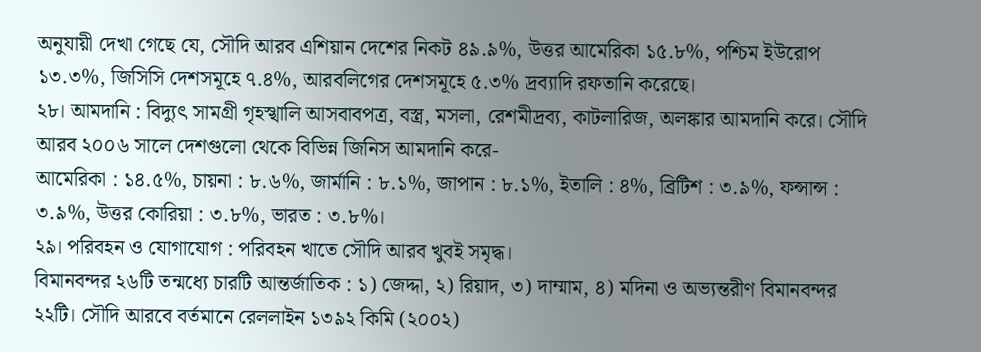অনুযায়ী দেখা গেছে যে, সৌদি আরব এশিয়ান দেশের নিকট ৪৯.৯%, উত্তর আমেরিকা ১৫.৮%, পশ্চিম ইউরোপ ১৩.৩%, জিসিসি দেশসমূহে ৭.৪%, আরবলিগের দেশসমূহে ৫.৩% দ্রব্যাদি রফতানি করেছে।
২৮। আমদানি : বিদ্যুৎ সামগ্রী গৃহস্খালি আসবাবপত্র, বস্ত্র, মসলা, রেশমীদ্রব্য, কাটলারিজ, অলঙ্কার আমদানি করে। সৌদি আরব ২০০৬ সালে দেশগুলো থেকে বিভিন্ন জিনিস আমদানি করে-
আমেরিকা : ১৪.৫%, চায়না : ৮.৬%, জার্মানি : ৮.১%, জাপান : ৮.১%, ইতালি : ৪%, ব্রিটিশ : ৩.৯%, ফন্সান্স : ৩.৯%, উত্তর কোরিয়া : ৩.৮%, ভারত : ৩.৮%।
২৯। পরিবহন ও যোগাযোগ : পরিবহন খাতে সৌদি আরব খুবই সমৃদ্ধ।
বিমানবন্দর ২৬টি তন্মধ্যে চারটি আন্তর্জাতিক : ১) জেদ্দা, ২) রিয়াদ, ৩) দাম্মাম, ৪) মদিনা ও অভ্যন্তরীণ বিমানবন্দর ২২টি। সৌদি আরবে বর্তমানে রেললাইন ১৩৯২ কিমি (২০০২)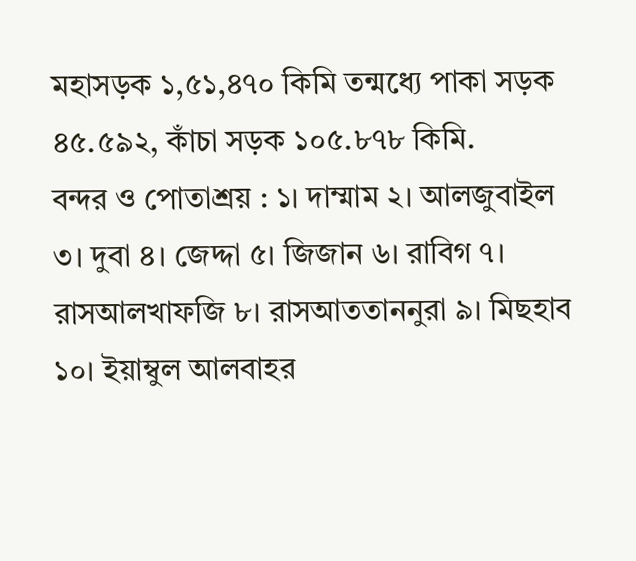মহাসড়ক ১,৫১,৪৭০ কিমি তন্মধ্যে পাকা সড়ক ৪৫.৫৯২, কাঁচা সড়ক ১০৫.৮৭৮ কিমি.
বন্দর ও পোতাশ্রয় : ১। দাম্মাম ২। আলজুবাইল ৩। দুবা ৪। জেদ্দা ৫। জিজান ৬। রাবিগ ৭। রাসআলখাফজি ৮। রাসআততাননুরা ৯। মিছহাব ১০। ইয়াম্বুল আলবাহর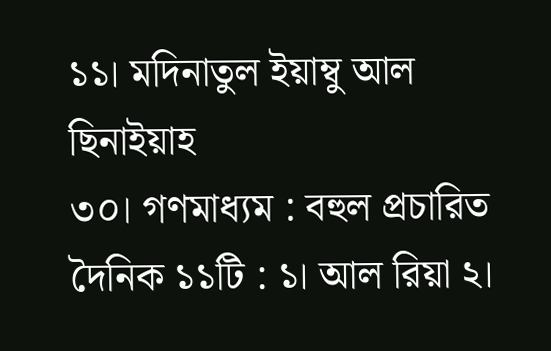১১। মদিনাতুল ইয়াম্বু আল ছিনাইয়াহ
৩০। গণমাধ্যম : বহুল প্রচারিত দৈনিক ১১টি : ১। আল রিয়া ২।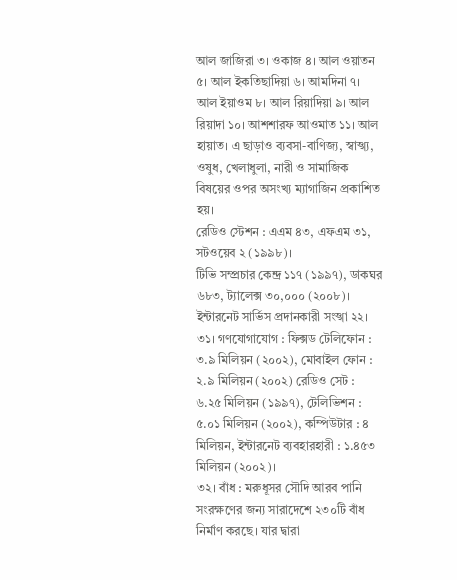আল জাজিরা ৩। ওকাজ ৪। আল ওয়াতন ৫। আল ইকতিছাদিয়া ৬। আমদিনা ৭। আল ইয়াওম ৮। আল রিয়াদিয়া ৯। আল রিয়াদা ১০। আশশারফ আওমাত ১১। আল হায়াত। এ ছাড়াও ব্যবসা-বাণিজ্য, স্বাস্খ্য, ওষুধ, খেলাধুলা, নারী ও সামাজিক বিষয়ের ওপর অসংখ্য ম্যাগাজিন প্রকাশিত হয়।
রেডিও স্টেশন : এএম ৪৩, এফএম ৩১, সটওয়েব ২ (১৯৯৮)।
টিভি সম্প্রচার কেন্দ্র ১১৭ (১৯৯৭), ডাকঘর ৬৮৩, ট্যালেক্স ৩০,০০০ (২০০৮)। ইন্টারনেট সার্ভিস প্রদানকারী সংস্খা ২২।
৩১। গণযোগাযোগ : ফিক্সড টেলিফোন : ৩.৯ মিলিয়ন (২০০২), মোবাইল ফোন : ২.৯ মিলিয়ন (২০০২) রেডিও সেট : ৬.২৫ মিলিয়ন (১৯৯৭), টেলিভিশন : ৫.০১ মিলিয়ন (২০০২), কম্পিউটার : ৪ মিলিয়ন, ইন্টারনেট ব্যবহারহারী : ১.৪৫৩ মিলিয়ন (২০০২)।
৩২। বাঁধ : মরুধূসর সৌদি আরব পানি সংরক্ষণের জন্য সারাদেশে ২৩০টি বাঁধ নির্মাণ করছে। যার দ্বারা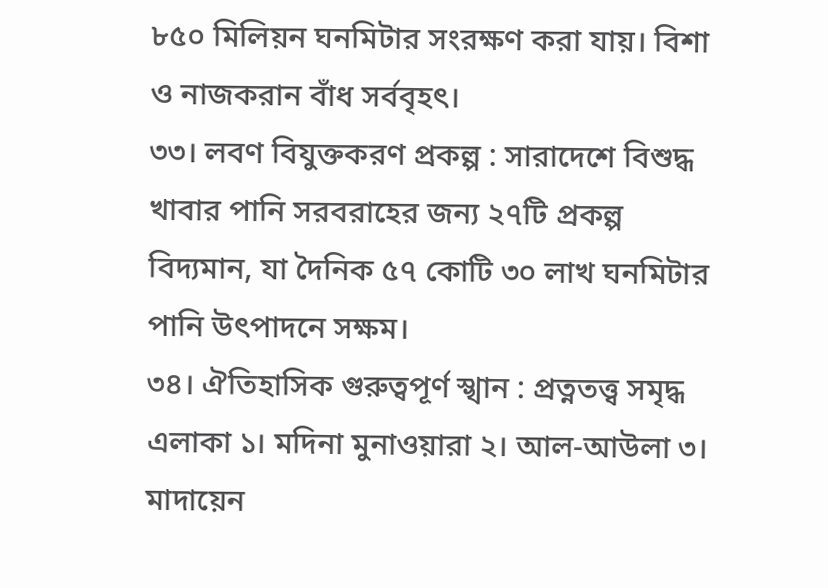৮৫০ মিলিয়ন ঘনমিটার সংরক্ষণ করা যায়। বিশা ও নাজকরান বাঁধ সর্ববৃহৎ।
৩৩। লবণ বিযুক্তকরণ প্রকল্প : সারাদেশে বিশুদ্ধ খাবার পানি সরবরাহের জন্য ২৭টি প্রকল্প বিদ্যমান, যা দৈনিক ৫৭ কোটি ৩০ লাখ ঘনমিটার পানি উৎপাদনে সক্ষম।
৩৪। ঐতিহাসিক গুরুত্বপূর্ণ স্খান : প্রত্নতত্ত্ব সমৃদ্ধ এলাকা ১। মদিনা মুনাওয়ারা ২। আল-আউলা ৩। মাদায়েন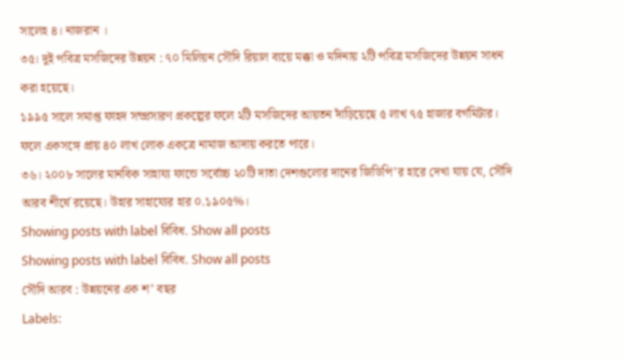সালেহ ৪। নাজরান ।
৩৫। দুই পবিত্র মসজিদের উন্নয়ন : ৭০ মিলিয়ন সৌদি রিয়াল ব্যয়ে মক্কা ও মদিনায় ২টি পবিত্র মসজিদের উন্নয়ন সাধন করা হয়েছে।
১৯৯৫ সালে সমাপ্ত ফাহদ সম্প্রসারণ প্রকল্পের ফলে ২টি মসজিদের আয়তন দাঁড়িয়েছে ৫ লাখ ৭৫ হাজার বর্গমিটার। ফলে একসঙ্গে প্রায় ৪০ লাখ লোক একত্রে নামাজ আদায় করতে পারে।
৩৬। ২০০৮ সালের মানবিক সাহায্য ফান্ডে সর্বোচ্চ ২০টি দাতা দেশগুলোর দানের জিডিপি’র হারে দেখা যায় যে, সৌদি আরব শীর্ষে রয়েছে। উহার সাহায্যের হার ০.১৯০৫%।
Showing posts with label বিবিধ. Show all posts
Showing posts with label বিবিধ. Show all posts
সৌদি আরব : উন্নয়নের এক শ’ বছর
Labels: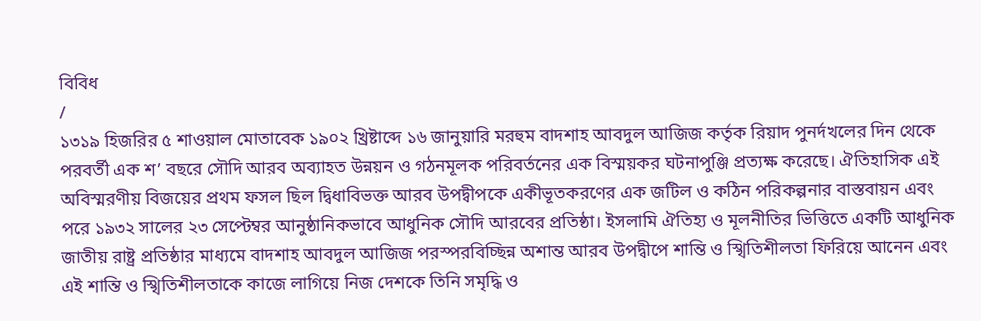বিবিধ
/
১৩১৯ হিজরির ৫ শাওয়াল মোতাবেক ১৯০২ খ্রিষ্টাব্দে ১৬ জানুয়ারি মরহুম বাদশাহ আবদুল আজিজ কর্তৃক রিয়াদ পুনর্দখলের দিন থেকে পরবর্তী এক শ’ বছরে সৌদি আরব অব্যাহত উন্নয়ন ও গঠনমূলক পরিবর্তনের এক বিস্ময়কর ঘটনাপুঞ্জি প্রত্যক্ষ করেছে। ঐতিহাসিক এই অবিস্মরণীয় বিজয়ের প্রথম ফসল ছিল দ্বিধাবিভক্ত আরব উপদ্বীপকে একীভূতকরণের এক জটিল ও কঠিন পরিকল্পনার বাস্তবায়ন এবং পরে ১৯৩২ সালের ২৩ সেপ্টেম্বর আনুষ্ঠানিকভাবে আধুনিক সৌদি আরবের প্রতিষ্ঠা। ইসলামি ঐতিহ্য ও মূলনীতির ভিত্তিতে একটি আধুনিক জাতীয় রাষ্ট্র প্রতিষ্ঠার মাধ্যমে বাদশাহ আবদুল আজিজ পরস্পরবিচ্ছিন্ন অশান্ত আরব উপদ্বীপে শান্তি ও স্খিতিশীলতা ফিরিয়ে আনেন এবং এই শান্তি ও স্খিতিশীলতাকে কাজে লাগিয়ে নিজ দেশকে তিনি সমৃদ্ধি ও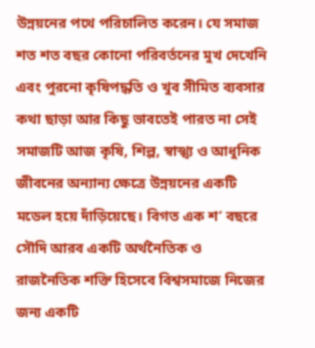উন্নয়নের পথে পরিচালিত করেন। যে সমাজ শত শত বছর কোনো পরিবর্তনের মুখ দেখেনি এবং পুরনো কৃষিপদ্ধতি ও খুব সীমিত ব্যবসার কথা ছাড়া আর কিছু ভাবতেই পারত না সেই সমাজটি আজ কৃষি, শিল্প, স্বাস্খ্য ও আধুনিক জীবনের অন্যান্য ক্ষেত্রে উন্নয়নের একটি মডেল হয়ে দাঁড়িয়েছে। বিগত এক শ’ বছরে সৌদি আরব একটি অর্থনৈতিক ও রাজনৈতিক শক্তি হিসেবে বিশ্বসমাজে নিজের জন্য একটি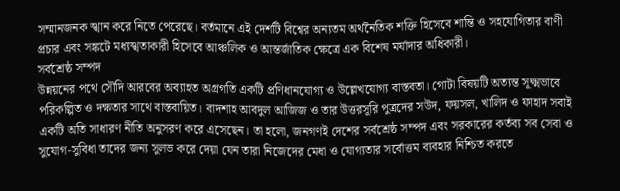সম্মানজনক স্খান করে নিতে পেরেছে। বর্তমানে এই দেশটি বিশ্বের অন্যতম অর্থনৈতিক শক্তি হিসেবে শান্তি ও সহযোগিতার বাণী প্রচার এবং সঙ্কটে মধ্যস্খতাকারী হিসেবে আঞ্চলিক ও আন্তর্জাতিক ক্ষেত্রে এক বিশেষ মর্যাদার অধিকারী।
সর্বশ্রেষ্ঠ সম্পদ
উন্নয়নের পথে সৌদি আরবের অব্যাহত অগ্রগতি একটি প্রণিধানযোগ্য ও উল্লেখযোগ্য বাস্তবতা। গোটা বিষয়টি অত্যন্ত সূক্ষ্মভাবে পরিকল্পিত ও দক্ষতার সাথে বাস্তবায়িত। বাদশাহ আবদুল আজিজ ও তার উত্তরসূরি পুত্রদের সউদ, ফয়সল, খালিদ ও ফাহাদ সবাই একটি অতি সাধারণ নীতি অনুসরণ করে এসেছেন। তা হলো, জনগণই দেশের সর্বশ্রেষ্ঠ সম্পদ এবং সরকারের কর্তব্য সব সেবা ও সুযোগ-সুবিধা তাদের জন্য সুলভ করে দেয়া যেন তারা নিজেদের মেধা ও যোগ্যতার সর্বোত্তম ব্যবহার নিশ্চিত করতে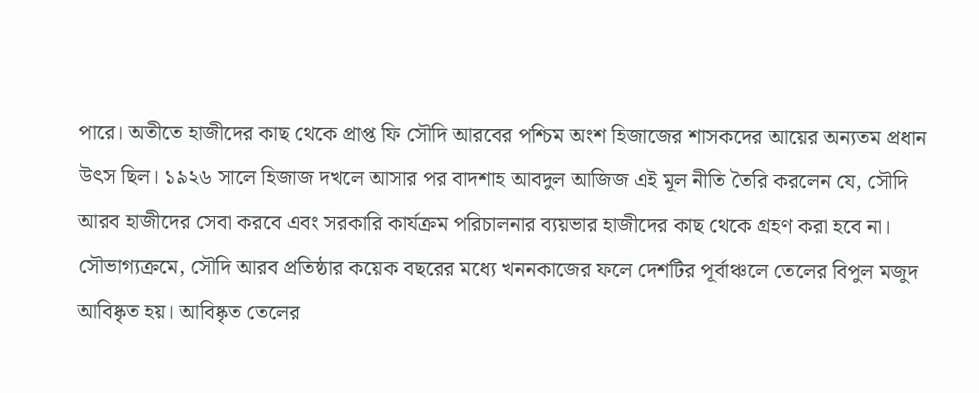পারে। অতীতে হাজীদের কাছ থেকে প্রাপ্ত ফি সৌদি আরবের পশ্চিম অংশ হিজাজের শাসকদের আয়ের অন্যতম প্রধান উৎস ছিল। ১৯২৬ সালে হিজাজ দখলে আসার পর বাদশাহ আবদুল আজিজ এই মূল নীতি তৈরি করলেন যে, সৌদি আরব হাজীদের সেবা করবে এবং সরকারি কার্যক্রম পরিচালনার ব্যয়ভার হাজীদের কাছ থেকে গ্রহণ করা হবে না। সৌভাগ্যক্রমে, সৌদি আরব প্রতিষ্ঠার কয়েক বছরের মধ্যে খননকাজের ফলে দেশটির পূর্বাঞ্চলে তেলের বিপুল মজুদ আবিষ্কৃত হয়। আবিষ্কৃত তেলের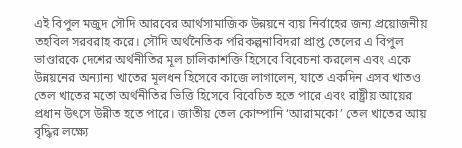এই বিপুল মজুদ সৌদি আরবের আর্থসামাজিক উন্নয়নে ব্যয় নির্বাহের জন্য প্রয়োজনীয় তহবিল সরবরাহ করে। সৌদি অর্থনৈতিক পরিকল্পনাবিদরা প্রাপ্ত তেলের এ বিপুল ভাণ্ডারকে দেশের অর্থনীতির মূল চালিকাশক্তি হিসেবে বিবেচনা করলেন এবং একে উন্নয়নের অন্যান্য খাতের মূলধন হিসেবে কাজে লাগালেন, যাতে একদিন এসব খাতও তেল খাতের মতো অর্থনীতির ভিত্তি হিসেবে বিবেচিত হতে পারে এবং রাষ্ট্রীয় আয়ের প্রধান উৎসে উন্নীত হতে পারে। জাতীয় তেল কোম্পানি ‘আরামকো’ তেল খাতের আয় বৃদ্ধির লক্ষ্যে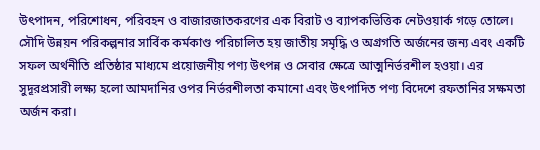উৎপাদন, পরিশোধন, পরিবহন ও বাজারজাতকরণের এক বিরাট ও ব্যাপকভিত্তিক নেটওয়ার্ক গড়ে তোলে। সৌদি উন্নয়ন পরিকল্পনার সার্বিক কর্মকাণ্ড পরিচালিত হয় জাতীয় সমৃদ্ধি ও অগ্রগতি অর্জনের জন্য এবং একটি সফল অর্থনীতি প্রতিষ্ঠার মাধ্যমে প্রয়োজনীয় পণ্য উৎপন্ন ও সেবার ক্ষেত্রে আত্মনির্ভরশীল হওয়া। এর সুদূরপ্রসারী লক্ষ্য হলো আমদানির ওপর নির্ভরশীলতা কমানো এবং উৎপাদিত পণ্য বিদেশে রফতানির সক্ষমতা অর্জন করা।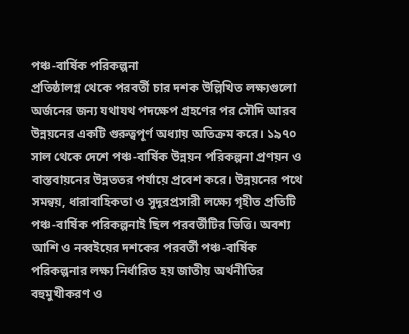পঞ্চ-বার্ষিক পরিকল্পনা
প্রতিষ্ঠালগ্ন থেকে পরবর্তী চার দশক উল্লিখিত লক্ষ্যগুলো অর্জনের জন্য যথাযথ পদক্ষেপ গ্রহণের পর সৌদি আরব উন্নয়নের একটি গুরুত্বপূর্ণ অধ্যায় অতিক্রম করে। ১৯৭০ সাল থেকে দেশে পঞ্চ-বার্ষিক উন্নয়ন পরিকল্পনা প্রণয়ন ও বাস্তবায়নের উন্নততর পর্যায়ে প্রবেশ করে। উন্নয়নের পথে সমন্বয়, ধারাবাহিকতা ও সুদূরপ্রসারী লক্ষ্যে গৃহীত প্রতিটি পঞ্চ-বার্ষিক পরিকল্পনাই ছিল পরবর্তীটির ভিত্তি। অবশ্য আশি ও নব্বইয়ের দশকের পরবর্তী পঞ্চ-বার্ষিক পরিকল্পনার লক্ষ্য নির্ধারিত হয় জাতীয় অর্থনীতির বহুমুখীকরণ ও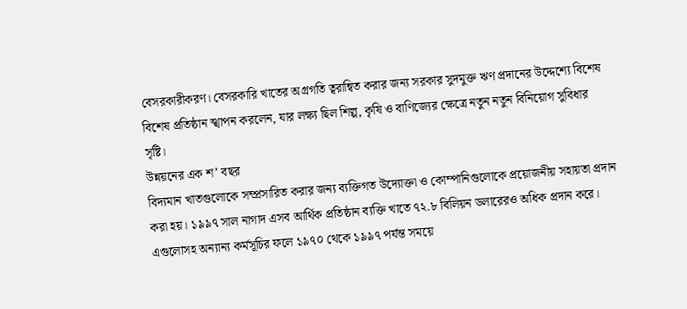বেসরকারীকরণ। বেসরকারি খাতের অগ্রগতি ত্বরান্বিত করার জন্য সরকার সুদমুক্ত ঋণ প্রদানের উদ্দেশ্যে বিশেষ বিশেষ প্রতিষ্ঠান স্খাপন করলেন, যার লক্ষ্য ছিল শিল্প, কৃষি ও বাণিজ্যের ক্ষেত্রে নতুন নতুন বিনিয়োগ সুবিধার সৃষ্টি।
উন্নয়নের এক শ’ বছর
বিদ্যমান খাতগুলোকে সম্প্রসারিত করার জন্য ব্যক্তিগত উদ্যোক্তা ও কোম্পানিগুলোকে প্রয়োজনীয় সহায়তা প্রদান করা হয়। ১৯৯৭ সাল নাগাদ এসব আর্থিক প্রতিষ্ঠান ব্যক্তি খাতে ৭২.৮ বিলিয়ন ডলারেরও অধিক প্রদান করে। এগুলোসহ অন্যান্য কর্মসূচির ফলে ১৯৭০ থেকে ১৯৯৭ পর্যন্ত সময়ে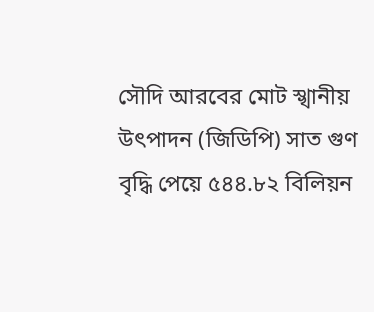সৌদি আরবের মোট স্খানীয় উৎপাদন (জিডিপি) সাত গুণ বৃদ্ধি পেয়ে ৫৪৪.৮২ বিলিয়ন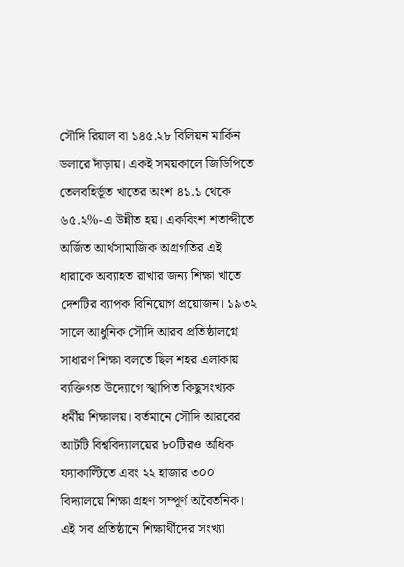সৌদি রিয়াল বা ১৪৫.২৮ বিলিয়ন মার্কিন ডলারে দাঁড়ায়। একই সময়কালে জিডিপিতে তেলবহির্ভূত খাতের অংশ ৪১.১ থেকে ৬৫.২%-এ উন্নীত হয়। একবিংশ শতাব্দীতে অর্জিত আর্থসামাজিক অগ্রগতির এই ধারাকে অব্যাহত রাখার জন্য শিক্ষা খাতে দেশটির ব্যাপক বিনিয়োগ প্রয়োজন। ১৯৩২ সালে আধুনিক সৌদি আরব প্রতিষ্ঠালগ্নে সাধারণ শিক্ষা বলতে ছিল শহর এলাকায় ব্যক্তিগত উদ্যোগে স্খাপিত কিছুসংখ্যক ধর্মীয় শিক্ষালয়। বর্তমানে সৌদি আরবের আটটি বিশ্ববিদ্যালয়ের ৮০টিরও অধিক ফ্যাকাল্টিতে এবং ২২ হাজার ৩০০ বিদ্যালয়ে শিক্ষা গ্রহণ সম্পূর্ণ অবৈতনিক। এই সব প্রতিষ্ঠানে শিক্ষার্থীদের সংখ্যা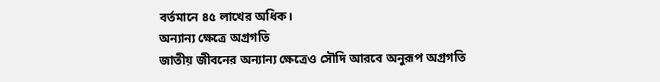বর্তমানে ৪৫ লাখের অধিক।
অন্যান্য ক্ষেত্রে অগ্রগতি
জাতীয় জীবনের অন্যান্য ক্ষেত্রেও সৌদি আরবে অনুরূপ অগ্রগতি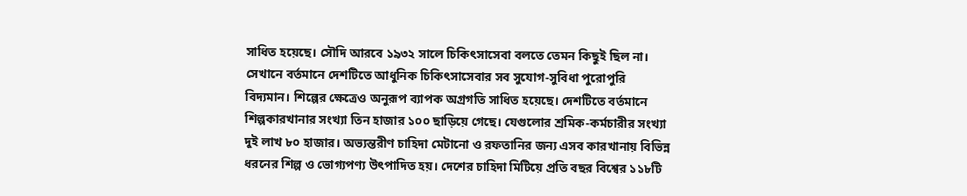সাধিত হয়েছে। সৌদি আরবে ১৯৩২ সালে চিকিৎসাসেবা বলতে তেমন কিছুই ছিল না। সেখানে বর্তমানে দেশটিতে আধুনিক চিকিৎসাসেবার সব সুযোগ-সুবিধা পুরোপুরি বিদ্যমান। শিল্পের ক্ষেত্রেও অনুরূপ ব্যাপক অগ্রগতি সাধিত হয়েছে। দেশটিতে বর্তমানে শিল্পকারখানার সংখ্যা তিন হাজার ১০০ ছাড়িয়ে গেছে। যেগুলোর শ্রমিক-কর্মচারীর সংখ্যা দুই লাখ ৮০ হাজার। অভ্যন্তরীণ চাহিদা মেটানো ও রফতানির জন্য এসব কারখানায় বিভিন্ন ধরনের শিল্প ও ভোগ্যপণ্য উৎপাদিত হয়। দেশের চাহিদা মিটিয়ে প্রতি বছর বিশ্বের ১১৮টি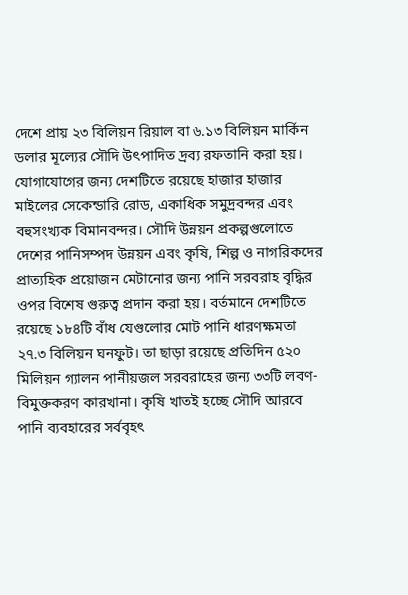দেশে প্রায় ২৩ বিলিয়ন রিয়াল বা ৬.১৩ বিলিয়ন মার্কিন ডলার মূল্যের সৌদি উৎপাদিত দ্রব্য রফতানি করা হয়। যোগাযোগের জন্য দেশটিতে রয়েছে হাজার হাজার মাইলের সেকেন্ডারি রোড, একাধিক সমুদ্রবন্দর এবং বহুসংখ্যক বিমানবন্দর। সৌদি উন্নয়ন প্রকল্পগুলোতে দেশের পানিসম্পদ উন্নয়ন এবং কৃষি, শিল্প ও নাগরিকদের প্রাত্যহিক প্রয়োজন মেটানোর জন্য পানি সরবরাহ বৃদ্ধির ওপর বিশেষ গুরুত্ব প্রদান করা হয়। বর্তমানে দেশটিতে রয়েছে ১৮৪টি বাঁধ যেগুলোর মোট পানি ধারণক্ষমতা ২৭.৩ বিলিয়ন ঘনফুট। তা ছাড়া রয়েছে প্রতিদিন ৫২০ মিলিয়ন গ্যালন পানীয়জল সরবরাহের জন্য ৩৩টি লবণ-বিমুক্তকরণ কারখানা। কৃষি খাতই হচ্ছে সৌদি আরবে পানি ব্যবহারের সর্ববৃহৎ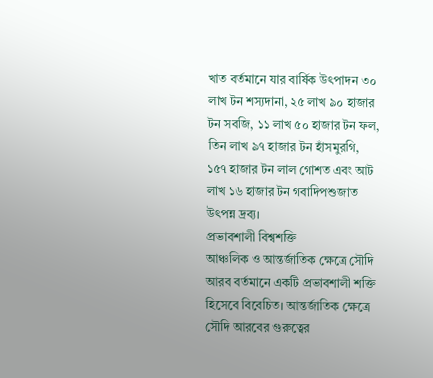খাত বর্তমানে যার বার্ষিক উৎপাদন ৩০ লাখ টন শস্যদানা, ২৫ লাখ ৯০ হাজার টন সবজি, ১১ লাখ ৫০ হাজার টন ফল, তিন লাখ ৯৭ হাজার টন হাঁসমুরগি, ১৫৭ হাজার টন লাল গোশত এবং আট লাখ ১৬ হাজার টন গবাদিপশুজাত উৎপন্ন দ্রব্য।
প্রভাবশালী বিশ্বশক্তি
আঞ্চলিক ও আন্তর্জাতিক ক্ষেত্রে সৌদি আরব বর্তমানে একটি প্রভাবশালী শক্তি হিসেবে বিবেচিত। আন্তর্জাতিক ক্ষেত্রে সৌদি আরবের গুরুত্বের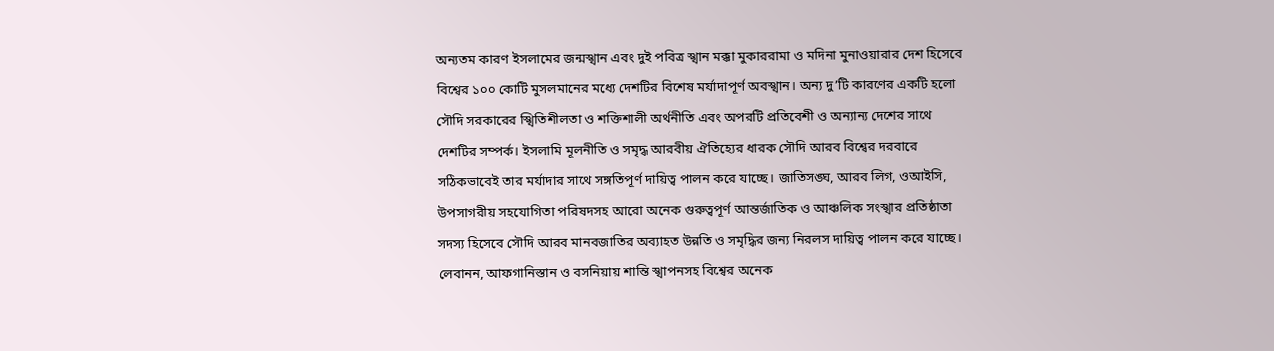অন্যতম কারণ ইসলামের জন্মস্খান এবং দুই পবিত্র স্খান মক্কা মুকাররামা ও মদিনা মুনাওয়ারার দেশ হিসেবে বিশ্বের ১০০ কোটি মুসলমানের মধ্যে দেশটির বিশেষ মর্যাদাপূর্ণ অবস্খান। অন্য দু’টি কারণের একটি হলো সৌদি সরকারের স্খিতিশীলতা ও শক্তিশালী অর্থনীতি এবং অপরটি প্রতিবেশী ও অন্যান্য দেশের সাথে দেশটির সম্পর্ক। ইসলামি মূলনীতি ও সমৃদ্ধ আরবীয় ঐতিহ্যের ধারক সৌদি আরব বিশ্বের দরবারে সঠিকভাবেই তার মর্যাদার সাথে সঙ্গতিপূর্ণ দায়িত্ব পালন করে যাচ্ছে। জাতিসঙ্ঘ, আরব লিগ, ওআইসি, উপসাগরীয় সহযোগিতা পরিষদসহ আরো অনেক গুরুত্বপূর্ণ আন্তর্জাতিক ও আঞ্চলিক সংস্খার প্রতিষ্ঠাতা সদস্য হিসেবে সৌদি আরব মানবজাতির অব্যাহত উন্নতি ও সমৃদ্ধির জন্য নিরলস দায়িত্ব পালন করে যাচ্ছে। লেবানন, আফগানিস্তান ও বসনিয়ায় শান্তি স্খাপনসহ বিশ্বের অনেক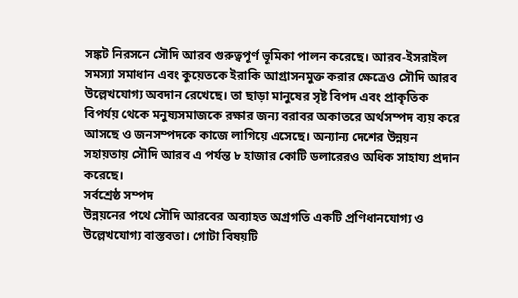সঙ্কট নিরসনে সৌদি আরব গুরুত্বপূর্ণ ভূমিকা পালন করেছে। আরব-ইসরাইল সমস্যা সমাধান এবং কুয়েতকে ইরাকি আগ্রাসনমুক্ত করার ক্ষেত্রেও সৌদি আরব উল্লেখযোগ্য অবদান রেখেছে। তা ছাড়া মানুষের সৃষ্ট বিপদ এবং প্রাকৃতিক বিপর্যয় থেকে মনুষ্যসমাজকে রক্ষার জন্য বরাবর অকাতরে অর্থসম্পদ ব্যয় করে আসছে ও জনসম্পদকে কাজে লাগিয়ে এসেছে। অন্যান্য দেশের উন্নয়ন সহায়তায় সৌদি আরব এ পর্যন্ত ৮ হাজার কোটি ডলারেরও অধিক সাহায্য প্রদান করেছে।
সর্বশ্রেষ্ঠ সম্পদ
উন্নয়নের পথে সৌদি আরবের অব্যাহত অগ্রগতি একটি প্রণিধানযোগ্য ও উল্লেখযোগ্য বাস্তবতা। গোটা বিষয়টি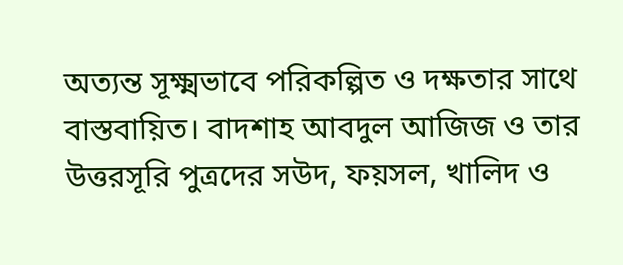অত্যন্ত সূক্ষ্মভাবে পরিকল্পিত ও দক্ষতার সাথে বাস্তবায়িত। বাদশাহ আবদুল আজিজ ও তার উত্তরসূরি পুত্রদের সউদ, ফয়সল, খালিদ ও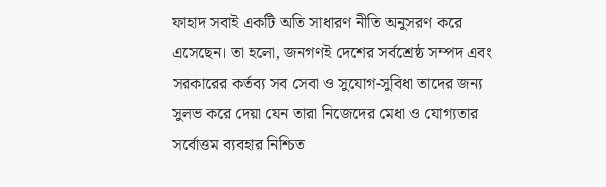ফাহাদ সবাই একটি অতি সাধারণ নীতি অনুসরণ করে এসেছেন। তা হলো, জনগণই দেশের সর্বশ্রেষ্ঠ সম্পদ এবং সরকারের কর্তব্য সব সেবা ও সুযোগ-সুবিধা তাদের জন্য সুলভ করে দেয়া যেন তারা নিজেদের মেধা ও যোগ্যতার সর্বোত্তম ব্যবহার নিশ্চিত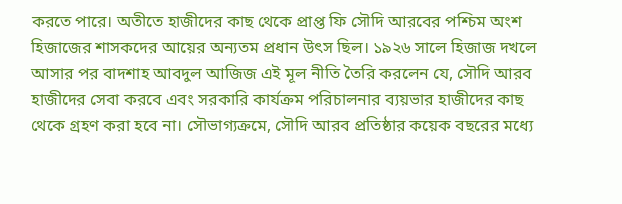করতে পারে। অতীতে হাজীদের কাছ থেকে প্রাপ্ত ফি সৌদি আরবের পশ্চিম অংশ হিজাজের শাসকদের আয়ের অন্যতম প্রধান উৎস ছিল। ১৯২৬ সালে হিজাজ দখলে আসার পর বাদশাহ আবদুল আজিজ এই মূল নীতি তৈরি করলেন যে, সৌদি আরব হাজীদের সেবা করবে এবং সরকারি কার্যক্রম পরিচালনার ব্যয়ভার হাজীদের কাছ থেকে গ্রহণ করা হবে না। সৌভাগ্যক্রমে, সৌদি আরব প্রতিষ্ঠার কয়েক বছরের মধ্যে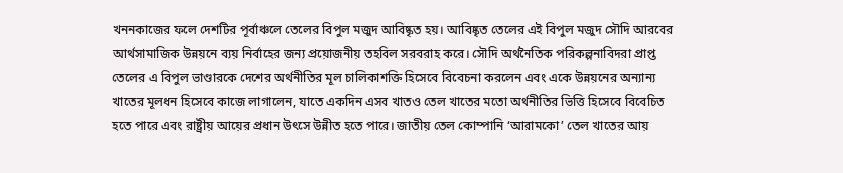খননকাজের ফলে দেশটির পূর্বাঞ্চলে তেলের বিপুল মজুদ আবিষ্কৃত হয়। আবিষ্কৃত তেলের এই বিপুল মজুদ সৌদি আরবের আর্থসামাজিক উন্নয়নে ব্যয় নির্বাহের জন্য প্রয়োজনীয় তহবিল সরবরাহ করে। সৌদি অর্থনৈতিক পরিকল্পনাবিদরা প্রাপ্ত তেলের এ বিপুল ভাণ্ডারকে দেশের অর্থনীতির মূল চালিকাশক্তি হিসেবে বিবেচনা করলেন এবং একে উন্নয়নের অন্যান্য খাতের মূলধন হিসেবে কাজে লাগালেন, যাতে একদিন এসব খাতও তেল খাতের মতো অর্থনীতির ভিত্তি হিসেবে বিবেচিত হতে পারে এবং রাষ্ট্রীয় আয়ের প্রধান উৎসে উন্নীত হতে পারে। জাতীয় তেল কোম্পানি ‘আরামকো’ তেল খাতের আয়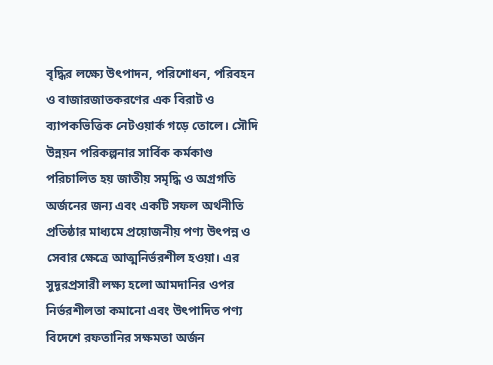বৃদ্ধির লক্ষ্যে উৎপাদন, পরিশোধন, পরিবহন ও বাজারজাতকরণের এক বিরাট ও ব্যাপকভিত্তিক নেটওয়ার্ক গড়ে তোলে। সৌদি উন্নয়ন পরিকল্পনার সার্বিক কর্মকাণ্ড পরিচালিত হয় জাতীয় সমৃদ্ধি ও অগ্রগতি অর্জনের জন্য এবং একটি সফল অর্থনীতি প্রতিষ্ঠার মাধ্যমে প্রয়োজনীয় পণ্য উৎপন্ন ও সেবার ক্ষেত্রে আত্মনির্ভরশীল হওয়া। এর সুদূরপ্রসারী লক্ষ্য হলো আমদানির ওপর নির্ভরশীলতা কমানো এবং উৎপাদিত পণ্য বিদেশে রফতানির সক্ষমতা অর্জন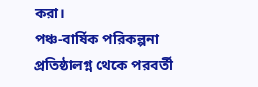করা।
পঞ্চ-বার্ষিক পরিকল্পনা
প্রতিষ্ঠালগ্ন থেকে পরবর্তী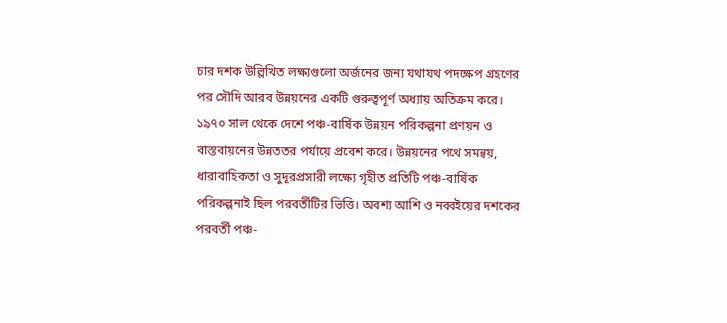চার দশক উল্লিখিত লক্ষ্যগুলো অর্জনের জন্য যথাযথ পদক্ষেপ গ্রহণের পর সৌদি আরব উন্নয়নের একটি গুরুত্বপূর্ণ অধ্যায় অতিক্রম করে। ১৯৭০ সাল থেকে দেশে পঞ্চ-বার্ষিক উন্নয়ন পরিকল্পনা প্রণয়ন ও বাস্তবায়নের উন্নততর পর্যায়ে প্রবেশ করে। উন্নয়নের পথে সমন্বয়, ধারাবাহিকতা ও সুদূরপ্রসারী লক্ষ্যে গৃহীত প্রতিটি পঞ্চ-বার্ষিক পরিকল্পনাই ছিল পরবর্তীটির ভিত্তি। অবশ্য আশি ও নব্বইয়ের দশকের পরবর্তী পঞ্চ-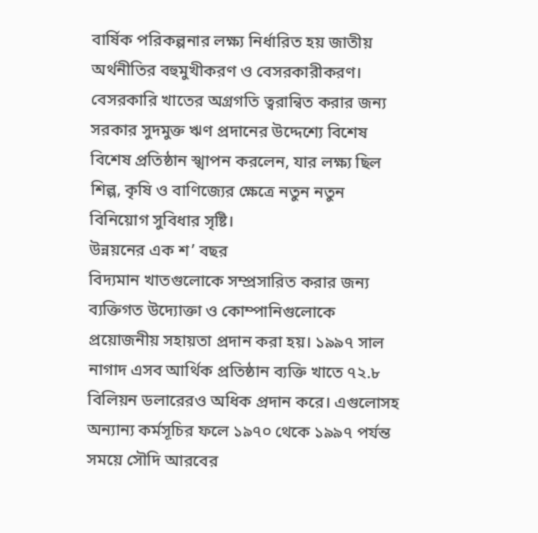বার্ষিক পরিকল্পনার লক্ষ্য নির্ধারিত হয় জাতীয় অর্থনীতির বহুমুখীকরণ ও বেসরকারীকরণ। বেসরকারি খাতের অগ্রগতি ত্বরান্বিত করার জন্য সরকার সুদমুক্ত ঋণ প্রদানের উদ্দেশ্যে বিশেষ বিশেষ প্রতিষ্ঠান স্খাপন করলেন, যার লক্ষ্য ছিল শিল্প, কৃষি ও বাণিজ্যের ক্ষেত্রে নতুন নতুন বিনিয়োগ সুবিধার সৃষ্টি।
উন্নয়নের এক শ’ বছর
বিদ্যমান খাতগুলোকে সম্প্রসারিত করার জন্য ব্যক্তিগত উদ্যোক্তা ও কোম্পানিগুলোকে প্রয়োজনীয় সহায়তা প্রদান করা হয়। ১৯৯৭ সাল নাগাদ এসব আর্থিক প্রতিষ্ঠান ব্যক্তি খাতে ৭২.৮ বিলিয়ন ডলারেরও অধিক প্রদান করে। এগুলোসহ অন্যান্য কর্মসূচির ফলে ১৯৭০ থেকে ১৯৯৭ পর্যন্ত সময়ে সৌদি আরবের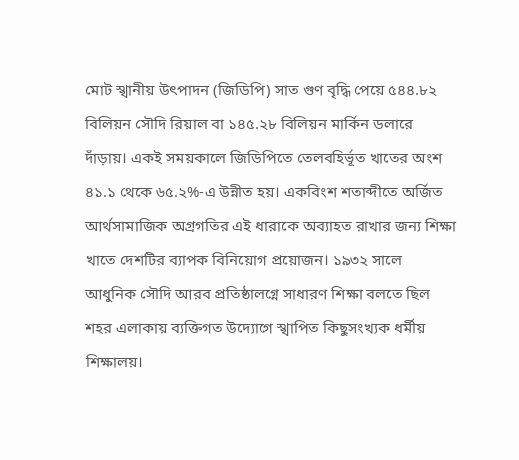মোট স্খানীয় উৎপাদন (জিডিপি) সাত গুণ বৃদ্ধি পেয়ে ৫৪৪.৮২ বিলিয়ন সৌদি রিয়াল বা ১৪৫.২৮ বিলিয়ন মার্কিন ডলারে দাঁড়ায়। একই সময়কালে জিডিপিতে তেলবহির্ভূত খাতের অংশ ৪১.১ থেকে ৬৫.২%-এ উন্নীত হয়। একবিংশ শতাব্দীতে অর্জিত আর্থসামাজিক অগ্রগতির এই ধারাকে অব্যাহত রাখার জন্য শিক্ষা খাতে দেশটির ব্যাপক বিনিয়োগ প্রয়োজন। ১৯৩২ সালে আধুনিক সৌদি আরব প্রতিষ্ঠালগ্নে সাধারণ শিক্ষা বলতে ছিল শহর এলাকায় ব্যক্তিগত উদ্যোগে স্খাপিত কিছুসংখ্যক ধর্মীয় শিক্ষালয়।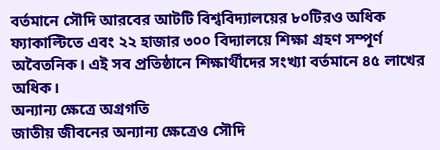বর্তমানে সৌদি আরবের আটটি বিশ্ববিদ্যালয়ের ৮০টিরও অধিক ফ্যাকাল্টিতে এবং ২২ হাজার ৩০০ বিদ্যালয়ে শিক্ষা গ্রহণ সম্পূর্ণ অবৈতনিক। এই সব প্রতিষ্ঠানে শিক্ষার্থীদের সংখ্যা বর্তমানে ৪৫ লাখের অধিক।
অন্যান্য ক্ষেত্রে অগ্রগতি
জাতীয় জীবনের অন্যান্য ক্ষেত্রেও সৌদি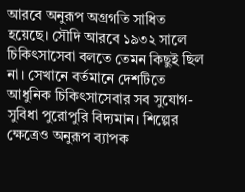আরবে অনুরূপ অগ্রগতি সাধিত হয়েছে। সৌদি আরবে ১৯৩২ সালে চিকিৎসাসেবা বলতে তেমন কিছুই ছিল না। সেখানে বর্তমানে দেশটিতে আধুনিক চিকিৎসাসেবার সব সুযোগ-সুবিধা পুরোপুরি বিদ্যমান। শিল্পের ক্ষেত্রেও অনুরূপ ব্যাপক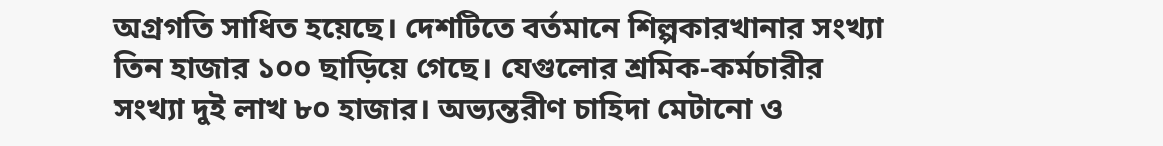অগ্রগতি সাধিত হয়েছে। দেশটিতে বর্তমানে শিল্পকারখানার সংখ্যা তিন হাজার ১০০ ছাড়িয়ে গেছে। যেগুলোর শ্রমিক-কর্মচারীর সংখ্যা দুই লাখ ৮০ হাজার। অভ্যন্তরীণ চাহিদা মেটানো ও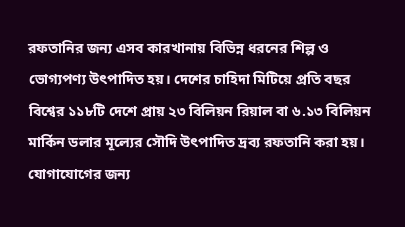রফতানির জন্য এসব কারখানায় বিভিন্ন ধরনের শিল্প ও ভোগ্যপণ্য উৎপাদিত হয়। দেশের চাহিদা মিটিয়ে প্রতি বছর বিশ্বের ১১৮টি দেশে প্রায় ২৩ বিলিয়ন রিয়াল বা ৬.১৩ বিলিয়ন মার্কিন ডলার মূল্যের সৌদি উৎপাদিত দ্রব্য রফতানি করা হয়। যোগাযোগের জন্য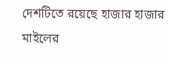দেশটিতে রয়েছে হাজার হাজার মাইলের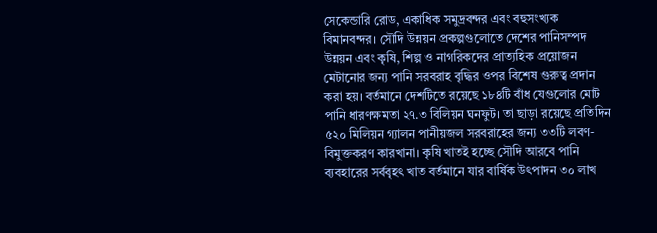সেকেন্ডারি রোড, একাধিক সমুদ্রবন্দর এবং বহুসংখ্যক বিমানবন্দর। সৌদি উন্নয়ন প্রকল্পগুলোতে দেশের পানিসম্পদ উন্নয়ন এবং কৃষি, শিল্প ও নাগরিকদের প্রাত্যহিক প্রয়োজন মেটানোর জন্য পানি সরবরাহ বৃদ্ধির ওপর বিশেষ গুরুত্ব প্রদান করা হয়। বর্তমানে দেশটিতে রয়েছে ১৮৪টি বাঁধ যেগুলোর মোট পানি ধারণক্ষমতা ২৭.৩ বিলিয়ন ঘনফুট। তা ছাড়া রয়েছে প্রতিদিন ৫২০ মিলিয়ন গ্যালন পানীয়জল সরবরাহের জন্য ৩৩টি লবণ-বিমুক্তকরণ কারখানা। কৃষি খাতই হচ্ছে সৌদি আরবে পানি ব্যবহারের সর্ববৃহৎ খাত বর্তমানে যার বার্ষিক উৎপাদন ৩০ লাখ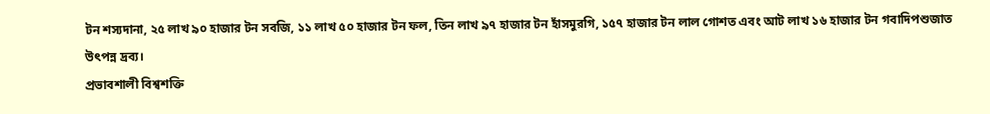টন শস্যদানা, ২৫ লাখ ৯০ হাজার টন সবজি, ১১ লাখ ৫০ হাজার টন ফল, তিন লাখ ৯৭ হাজার টন হাঁসমুরগি, ১৫৭ হাজার টন লাল গোশত এবং আট লাখ ১৬ হাজার টন গবাদিপশুজাত উৎপন্ন দ্রব্য।
প্রভাবশালী বিশ্বশক্তি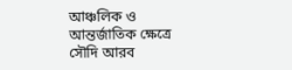আঞ্চলিক ও আন্তর্জাতিক ক্ষেত্রে সৌদি আরব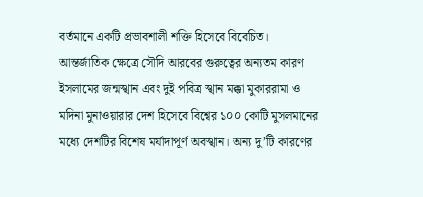বর্তমানে একটি প্রভাবশালী শক্তি হিসেবে বিবেচিত। আন্তর্জাতিক ক্ষেত্রে সৌদি আরবের গুরুত্বের অন্যতম কারণ ইসলামের জন্মস্খান এবং দুই পবিত্র স্খান মক্কা মুকাররামা ও মদিনা মুনাওয়ারার দেশ হিসেবে বিশ্বের ১০০ কোটি মুসলমানের মধ্যে দেশটির বিশেষ মর্যাদাপূর্ণ অবস্খান। অন্য দু’টি কারণের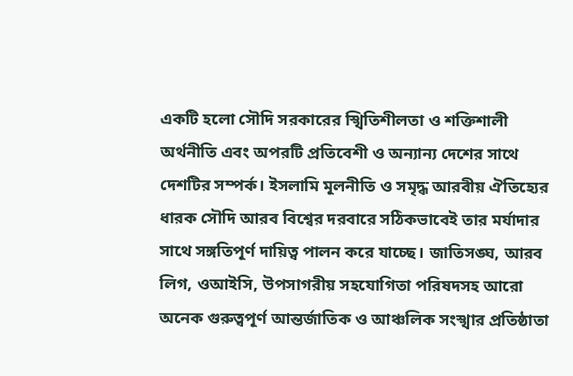একটি হলো সৌদি সরকারের স্খিতিশীলতা ও শক্তিশালী অর্থনীতি এবং অপরটি প্রতিবেশী ও অন্যান্য দেশের সাথে দেশটির সম্পর্ক। ইসলামি মূলনীতি ও সমৃদ্ধ আরবীয় ঐতিহ্যের ধারক সৌদি আরব বিশ্বের দরবারে সঠিকভাবেই তার মর্যাদার সাথে সঙ্গতিপূর্ণ দায়িত্ব পালন করে যাচ্ছে। জাতিসঙ্ঘ, আরব লিগ, ওআইসি, উপসাগরীয় সহযোগিতা পরিষদসহ আরো অনেক গুরুত্বপূর্ণ আন্তর্জাতিক ও আঞ্চলিক সংস্খার প্রতিষ্ঠাতা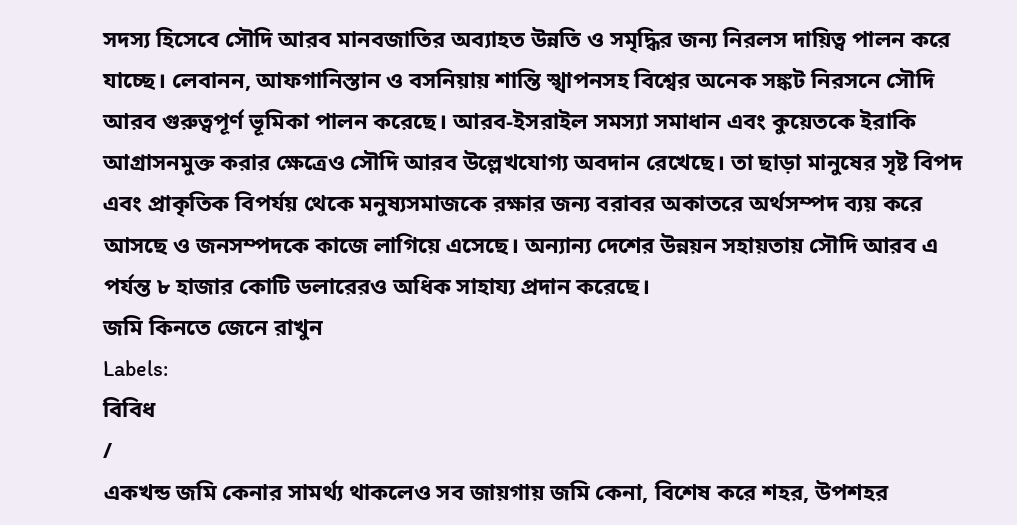সদস্য হিসেবে সৌদি আরব মানবজাতির অব্যাহত উন্নতি ও সমৃদ্ধির জন্য নিরলস দায়িত্ব পালন করে যাচ্ছে। লেবানন, আফগানিস্তান ও বসনিয়ায় শান্তি স্খাপনসহ বিশ্বের অনেক সঙ্কট নিরসনে সৌদি আরব গুরুত্বপূর্ণ ভূমিকা পালন করেছে। আরব-ইসরাইল সমস্যা সমাধান এবং কুয়েতকে ইরাকি আগ্রাসনমুক্ত করার ক্ষেত্রেও সৌদি আরব উল্লেখযোগ্য অবদান রেখেছে। তা ছাড়া মানুষের সৃষ্ট বিপদ এবং প্রাকৃতিক বিপর্যয় থেকে মনুষ্যসমাজকে রক্ষার জন্য বরাবর অকাতরে অর্থসম্পদ ব্যয় করে আসছে ও জনসম্পদকে কাজে লাগিয়ে এসেছে। অন্যান্য দেশের উন্নয়ন সহায়তায় সৌদি আরব এ পর্যন্ত ৮ হাজার কোটি ডলারেরও অধিক সাহায্য প্রদান করেছে।
জমি কিনতে জেনে রাখুন
Labels:
বিবিধ
/
একখন্ড জমি কেনার সামর্থ্য থাকলেও সব জায়গায় জমি কেনা, বিশেষ করে শহর, উপশহর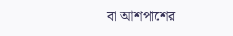বা আশপাশের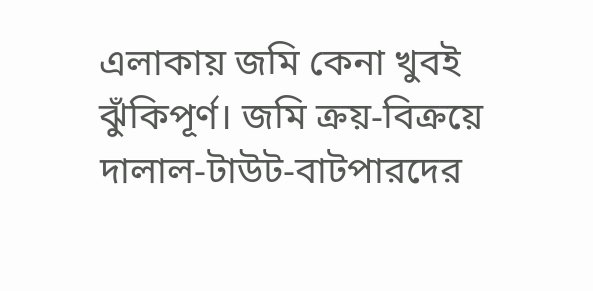এলাকায় জমি কেনা খুবই ঝুঁকিপূর্ণ। জমি ক্রয়-বিক্রয়ে দালাল-টাউট-বাটপারদের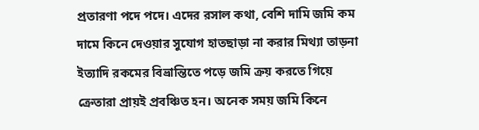প্রতারণা পদে পদে। এদের রসাল কথা, বেশি দামি জমি কম দামে কিনে দেওয়ার সুযোগ হাতছাড়া না করার মিথ্যা তাড়না ইত্যাদি রকমের বিভ্রান্তিতে পড়ে জমি ক্রয় করতে গিয়ে ক্রেতারা প্রায়ই প্রবঞ্চিত হন। অনেক সময় জমি কিনে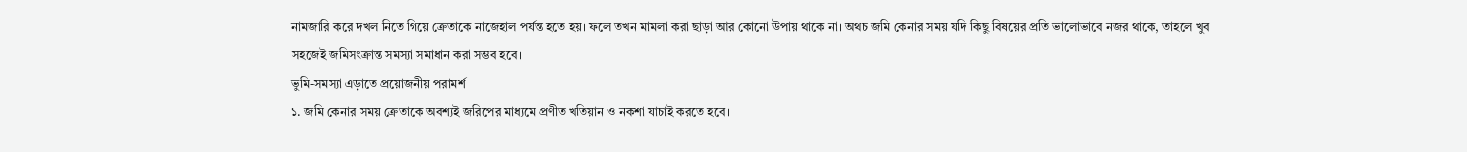নামজারি করে দখল নিতে গিয়ে ক্রেতাকে নাজেহাল পর্যন্ত হতে হয়। ফলে তখন মামলা করা ছাড়া আর কোনো উপায় থাকে না। অথচ জমি কেনার সময় যদি কিছু বিষয়ের প্রতি ভালোভাবে নজর থাকে, তাহলে খুব সহজেই জমিসংক্রান্ত সমস্যা সমাধান করা সম্ভব হবে।
ভুমি-সমস্যা এড়াতে প্রয়োজনীয় পরামর্শ
১. জমি কেনার সময় ক্রেতাকে অবশ্যই জরিপের মাধ্যমে প্রণীত খতিয়ান ও নকশা যাচাই করতে হবে।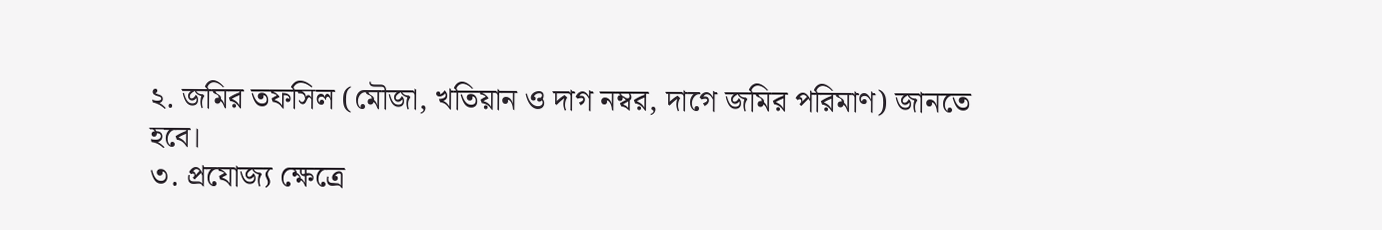২. জমির তফসিল (মৌজা, খতিয়ান ও দাগ নম্বর, দাগে জমির পরিমাণ) জানতে হবে।
৩. প্রযোজ্য ক্ষেত্রে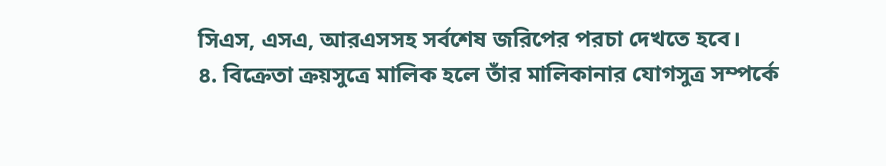সিএস, এসএ, আরএসসহ সর্বশেষ জরিপের পরচা দেখতে হবে।
৪. বিক্রেতা ক্রয়সুত্রে মালিক হলে তাঁর মালিকানার যোগসুত্র সম্পর্কে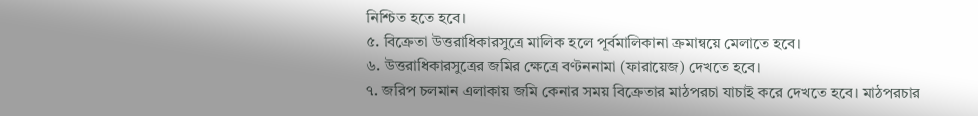নিশ্চিত হতে হবে।
৫. বিক্রেতা উত্তরাধিকারসুত্রে মালিক হলে পূর্বমালিকানা ক্রমান্বয়ে মেলাতে হবে।
৬. উত্তরাধিকারসুত্রের জমির ক্ষেত্রে বণ্টননামা (ফারায়েজ) দেখতে হবে।
৭. জরিপ চলমান এলাকায় জমি কেনার সময় বিক্রেতার মাঠপরচা যাচাই করে দেখতে হবে। মাঠপরচার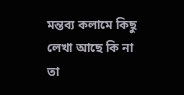মন্তব্য কলামে কিছু লেখা আছে কি না তা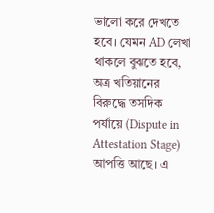ভালো করে দেখতে হবে। যেমন AD লেখা থাকলে বুঝতে হবে, অত্র খতিয়ানের বিরুদ্ধে তসদিক পর্যায়ে (Dispute in Attestation Stage) আপত্তি আছে। এ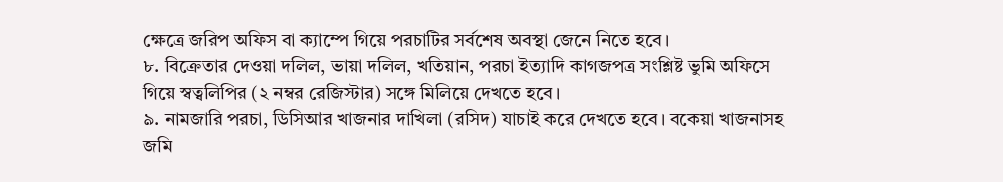ক্ষেত্রে জরিপ অফিস বা ক্যাম্পে গিয়ে পরচাটির সর্বশেষ অবস্থা জেনে নিতে হবে।
৮. বিক্রেতার দেওয়া দলিল, ভায়া দলিল, খতিয়ান, পরচা ইত্যাদি কাগজপত্র সংশ্লিষ্ট ভুমি অফিসে গিয়ে স্বত্বলিপির (২ নম্বর রেজিস্টার) সঙ্গে মিলিয়ে দেখতে হবে।
৯. নামজারি পরচা, ডিসিআর খাজনার দাখিলা (রসিদ) যাচাই করে দেখতে হবে। বকেয়া খাজনাসহ জমি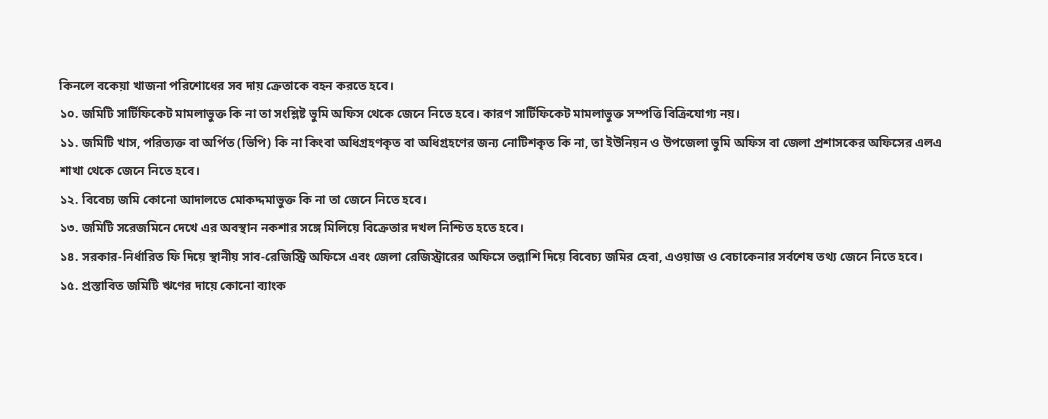কিনলে বকেয়া খাজনা পরিশোধের সব দায় ক্রেতাকে বহন করতে হবে।
১০. জমিটি সার্টিফিকেট মামলাভুক্ত কি না তা সংশ্লিষ্ট ভুমি অফিস থেকে জেনে নিতে হবে। কারণ সার্টিফিকেট মামলাভুক্ত সম্পত্তি বিক্রিযোগ্য নয়।
১১. জমিটি খাস, পরিত্যক্ত বা অর্পিত (ভিপি) কি না কিংবা অধিগ্রহণকৃত বা অধিগ্রহণের জন্য নোটিশকৃত কি না, তা ইউনিয়ন ও উপজেলা ভুমি অফিস বা জেলা প্রশাসকের অফিসের এলএ শাখা থেকে জেনে নিতে হবে।
১২. বিবেচ্য জমি কোনো আদালতে মোকদ্দমাভুক্ত কি না তা জেনে নিতে হবে।
১৩. জমিটি সরেজমিনে দেখে এর অবস্থান নকশার সঙ্গে মিলিয়ে বিক্রেতার দখল নিশ্চিত হতে হবে।
১৪. সরকার-নির্ধারিত ফি দিয়ে স্থানীয় সাব-রেজিস্ট্রি অফিসে এবং জেলা রেজিস্ট্রারের অফিসে তল্লাশি দিয়ে বিবেচ্য জমির হেবা, এওয়াজ ও বেচাকেনার সর্বশেষ তথ্য জেনে নিতে হবে।
১৫. প্রস্তাবিত জমিটি ঋণের দায়ে কোনো ব্যাংক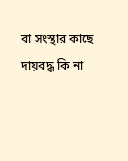বা সংস্থার কাছে দায়বদ্ধ কি না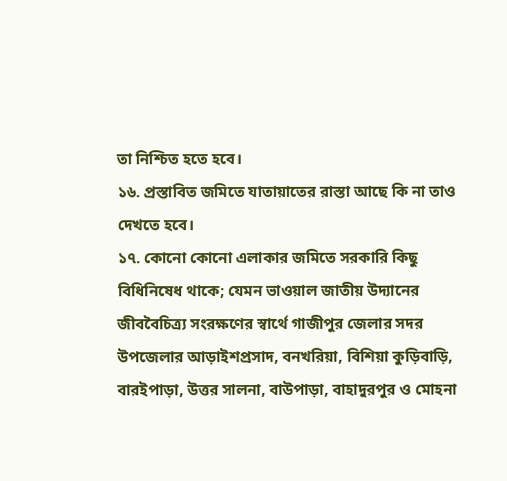তা নিশ্চিত হতে হবে।
১৬. প্রস্তাবিত জমিতে যাতায়াতের রাস্তা আছে কি না তাও দেখতে হবে।
১৭. কোনো কোনো এলাকার জমিতে সরকারি কিছু বিধিনিষেধ থাকে; যেমন ভাওয়াল জাতীয় উদ্যানের জীববৈচিত্র্য সংরক্ষণের স্বার্থে গাজীপুর জেলার সদর উপজেলার আড়াইশপ্রসাদ, বনখরিয়া, বিশিয়া কুড়িবাড়ি, বারইপাড়া, উত্তর সালনা, বাউপাড়া, বাহাদুরপুর ও মোহনা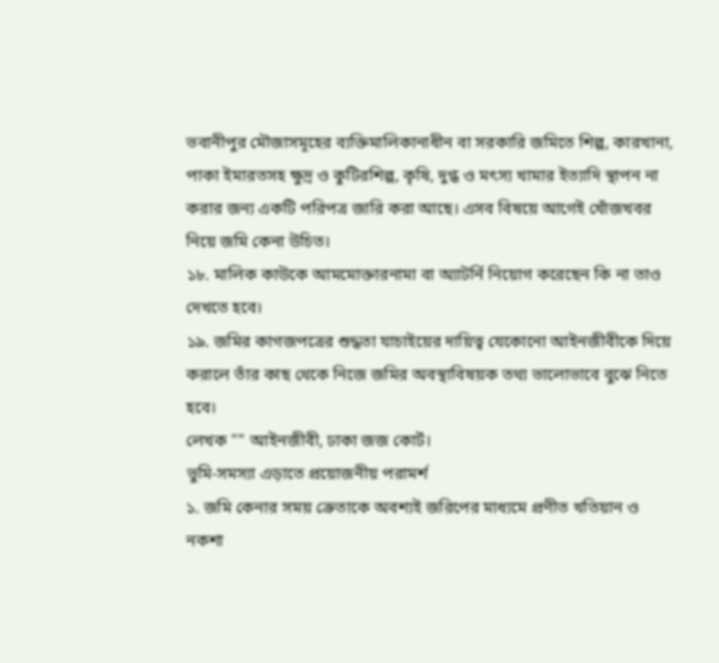ভবানীপুর মৌজাসমূহের ব্যক্তিমালিকানাধীন বা সরকারি জমিতে শিল্প, কারখানা, পাকা ইমারতসহ ক্ষুদ্র ও কুটিরশিল্প, কৃষি, দুগ্ধ ও মৎস্য খামার ইত্যাদি স্থাপন না করার জন্য একটি পরিপত্র জারি করা আছে। এসব বিষয়ে আগেই খোঁজখবর নিয়ে জমি কেনা উচিত।
১৮. মালিক কাউকে আমমোক্তারনামা বা অ্যাটর্নি নিয়োগ করেছেন কি না তাও দেখতে হবে।
১৯. জমির কাগজপত্রের শুদ্ধতা যাচাইয়ের দায়িত্ব যেকোনো আইনজীবীকে দিয়ে করালে তাঁর কাছ থেকে নিজে জমির অবস্থাবিষয়ক তথ্য ভালোভাবে বুঝে নিতে হবে।
লেখক "" আইনজীবী, ঢাকা জজ কোর্ট।
ভুমি-সমস্যা এড়াতে প্রয়োজনীয় পরামর্শ
১. জমি কেনার সময় ক্রেতাকে অবশ্যই জরিপের মাধ্যমে প্রণীত খতিয়ান ও নকশা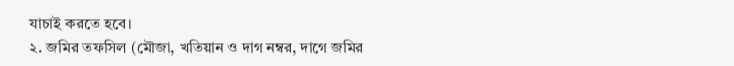যাচাই করতে হবে।
২. জমির তফসিল (মৌজা, খতিয়ান ও দাগ নম্বর, দাগে জমির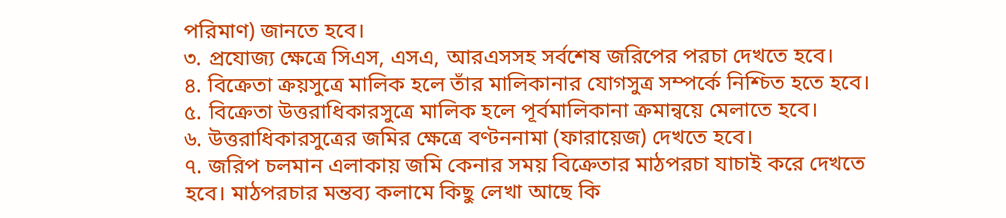পরিমাণ) জানতে হবে।
৩. প্রযোজ্য ক্ষেত্রে সিএস, এসএ, আরএসসহ সর্বশেষ জরিপের পরচা দেখতে হবে।
৪. বিক্রেতা ক্রয়সুত্রে মালিক হলে তাঁর মালিকানার যোগসুত্র সম্পর্কে নিশ্চিত হতে হবে।
৫. বিক্রেতা উত্তরাধিকারসুত্রে মালিক হলে পূর্বমালিকানা ক্রমান্বয়ে মেলাতে হবে।
৬. উত্তরাধিকারসুত্রের জমির ক্ষেত্রে বণ্টননামা (ফারায়েজ) দেখতে হবে।
৭. জরিপ চলমান এলাকায় জমি কেনার সময় বিক্রেতার মাঠপরচা যাচাই করে দেখতে হবে। মাঠপরচার মন্তব্য কলামে কিছু লেখা আছে কি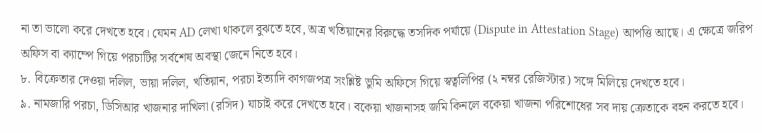না তা ভালো করে দেখতে হবে। যেমন AD লেখা থাকলে বুঝতে হবে, অত্র খতিয়ানের বিরুদ্ধে তসদিক পর্যায়ে (Dispute in Attestation Stage) আপত্তি আছে। এ ক্ষেত্রে জরিপ অফিস বা ক্যাম্পে গিয়ে পরচাটির সর্বশেষ অবস্থা জেনে নিতে হবে।
৮. বিক্রেতার দেওয়া দলিল, ভায়া দলিল, খতিয়ান, পরচা ইত্যাদি কাগজপত্র সংশ্লিষ্ট ভুমি অফিসে গিয়ে স্বত্বলিপির (২ নম্বর রেজিস্টার) সঙ্গে মিলিয়ে দেখতে হবে।
৯. নামজারি পরচা, ডিসিআর খাজনার দাখিলা (রসিদ) যাচাই করে দেখতে হবে। বকেয়া খাজনাসহ জমি কিনলে বকেয়া খাজনা পরিশোধের সব দায় ক্রেতাকে বহন করতে হবে।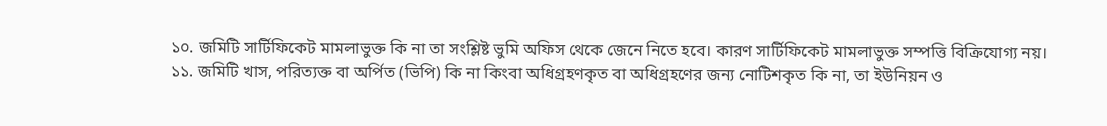১০. জমিটি সার্টিফিকেট মামলাভুক্ত কি না তা সংশ্লিষ্ট ভুমি অফিস থেকে জেনে নিতে হবে। কারণ সার্টিফিকেট মামলাভুক্ত সম্পত্তি বিক্রিযোগ্য নয়।
১১. জমিটি খাস, পরিত্যক্ত বা অর্পিত (ভিপি) কি না কিংবা অধিগ্রহণকৃত বা অধিগ্রহণের জন্য নোটিশকৃত কি না, তা ইউনিয়ন ও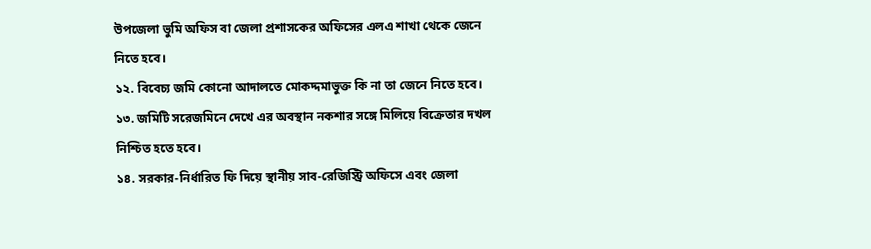উপজেলা ভুমি অফিস বা জেলা প্রশাসকের অফিসের এলএ শাখা থেকে জেনে নিতে হবে।
১২. বিবেচ্য জমি কোনো আদালতে মোকদ্দমাভুক্ত কি না তা জেনে নিতে হবে।
১৩. জমিটি সরেজমিনে দেখে এর অবস্থান নকশার সঙ্গে মিলিয়ে বিক্রেতার দখল নিশ্চিত হতে হবে।
১৪. সরকার-নির্ধারিত ফি দিয়ে স্থানীয় সাব-রেজিস্ট্রি অফিসে এবং জেলা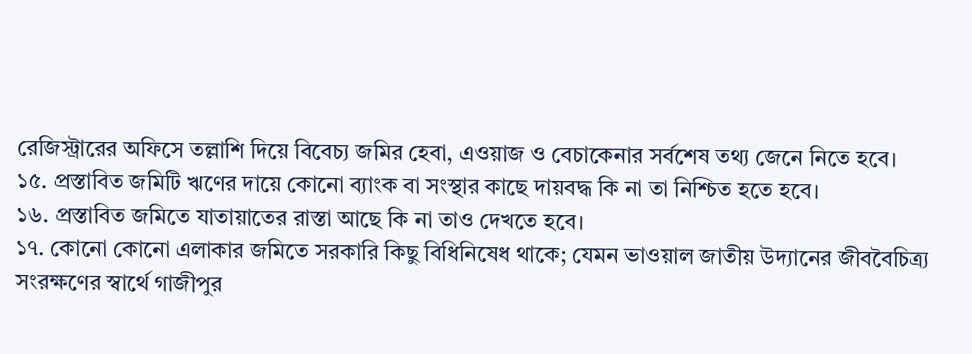রেজিস্ট্রারের অফিসে তল্লাশি দিয়ে বিবেচ্য জমির হেবা, এওয়াজ ও বেচাকেনার সর্বশেষ তথ্য জেনে নিতে হবে।
১৫. প্রস্তাবিত জমিটি ঋণের দায়ে কোনো ব্যাংক বা সংস্থার কাছে দায়বদ্ধ কি না তা নিশ্চিত হতে হবে।
১৬. প্রস্তাবিত জমিতে যাতায়াতের রাস্তা আছে কি না তাও দেখতে হবে।
১৭. কোনো কোনো এলাকার জমিতে সরকারি কিছু বিধিনিষেধ থাকে; যেমন ভাওয়াল জাতীয় উদ্যানের জীববৈচিত্র্য সংরক্ষণের স্বার্থে গাজীপুর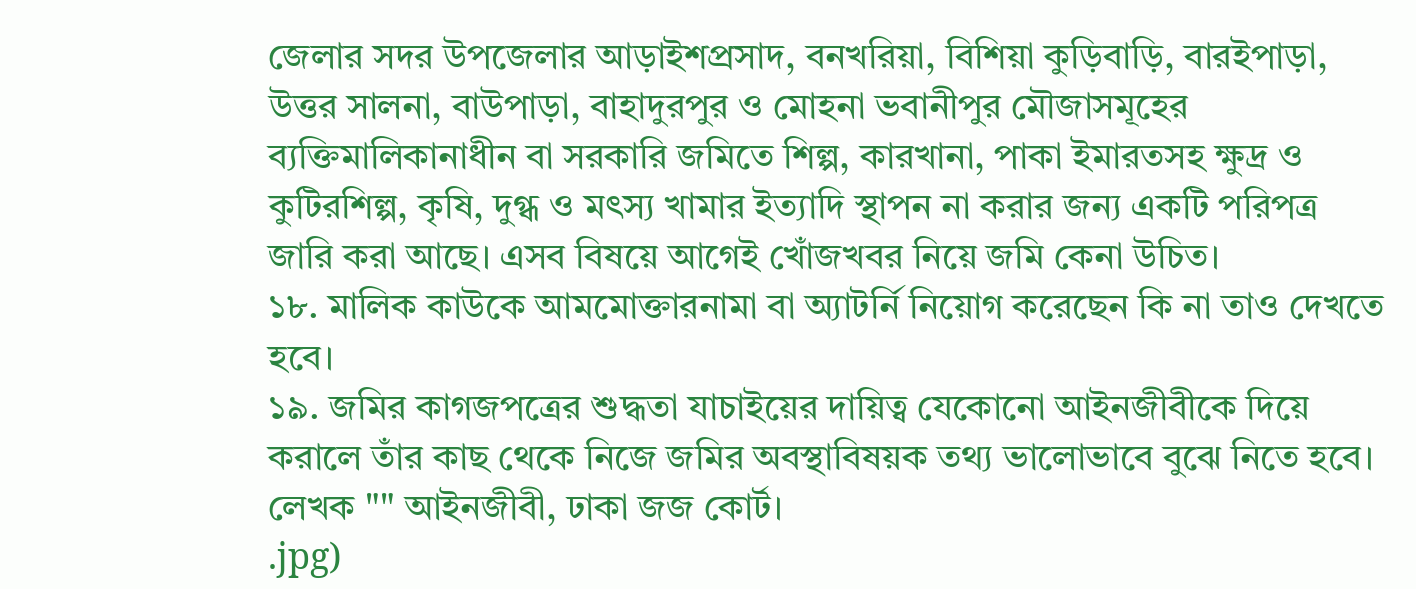জেলার সদর উপজেলার আড়াইশপ্রসাদ, বনখরিয়া, বিশিয়া কুড়িবাড়ি, বারইপাড়া, উত্তর সালনা, বাউপাড়া, বাহাদুরপুর ও মোহনা ভবানীপুর মৌজাসমূহের ব্যক্তিমালিকানাধীন বা সরকারি জমিতে শিল্প, কারখানা, পাকা ইমারতসহ ক্ষুদ্র ও কুটিরশিল্প, কৃষি, দুগ্ধ ও মৎস্য খামার ইত্যাদি স্থাপন না করার জন্য একটি পরিপত্র জারি করা আছে। এসব বিষয়ে আগেই খোঁজখবর নিয়ে জমি কেনা উচিত।
১৮. মালিক কাউকে আমমোক্তারনামা বা অ্যাটর্নি নিয়োগ করেছেন কি না তাও দেখতে হবে।
১৯. জমির কাগজপত্রের শুদ্ধতা যাচাইয়ের দায়িত্ব যেকোনো আইনজীবীকে দিয়ে করালে তাঁর কাছ থেকে নিজে জমির অবস্থাবিষয়ক তথ্য ভালোভাবে বুঝে নিতে হবে।
লেখক "" আইনজীবী, ঢাকা জজ কোর্ট।
.jpg)